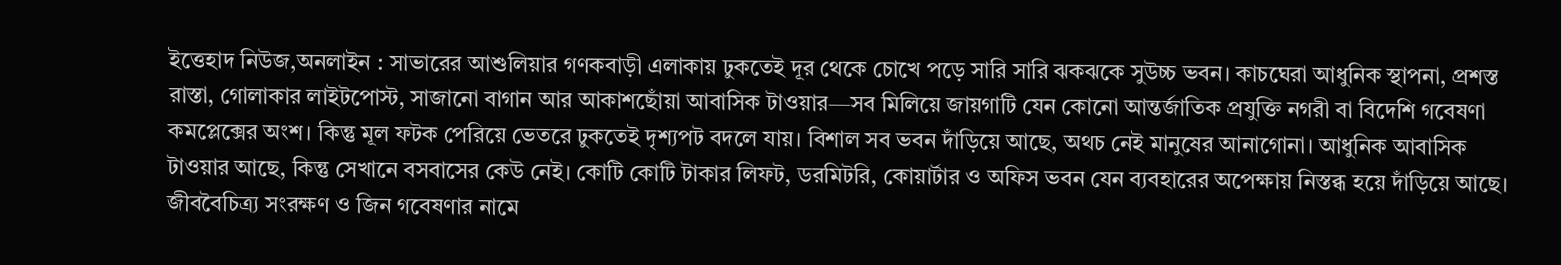ইত্তেহাদ নিউজ,অনলাইন : সাভারের আশুলিয়ার গণকবাড়ী এলাকায় ঢুকতেই দূর থেকে চোখে পড়ে সারি সারি ঝকঝকে সুউচ্চ ভবন। কাচঘেরা আধুনিক স্থাপনা, প্রশস্ত রাস্তা, গোলাকার লাইটপোস্ট, সাজানো বাগান আর আকাশছোঁয়া আবাসিক টাওয়ার—সব মিলিয়ে জায়গাটি যেন কোনো আন্তর্জাতিক প্রযুক্তি নগরী বা বিদেশি গবেষণা কমপ্লেক্সের অংশ। কিন্তু মূল ফটক পেরিয়ে ভেতরে ঢুকতেই দৃশ্যপট বদলে যায়। বিশাল সব ভবন দাঁড়িয়ে আছে, অথচ নেই মানুষের আনাগোনা। আধুনিক আবাসিক টাওয়ার আছে, কিন্তু সেখানে বসবাসের কেউ নেই। কোটি কোটি টাকার লিফট, ডরমিটরি, কোয়ার্টার ও অফিস ভবন যেন ব্যবহারের অপেক্ষায় নিস্তব্ধ হয়ে দাঁড়িয়ে আছে। জীববৈচিত্র্য সংরক্ষণ ও জিন গবেষণার নামে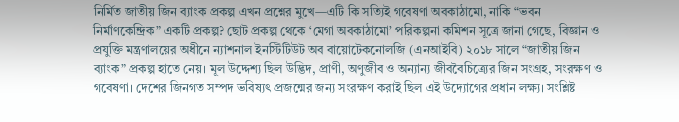নির্মিত জাতীয় জিন ব্যাংক প্রকল্প এখন প্রশ্নের মুখে—এটি কি সত্যিই গবেষণা অবকাঠামো, নাকি “ভবন নির্মাণকেন্দ্রিক” একটি প্রকল্প? ছোট প্রকল্প থেকে ‘মেগা অবকাঠামো’ পরিকল্পনা কমিশন সূত্রে জানা গেছে, বিজ্ঞান ও প্রযুক্তি মন্ত্রণালয়ের অধীনে ন্যাশনাল ইনস্টিটিউট অব বায়োটেকনোলজি (এনআইবি) ২০১৮ সালে “জাতীয় জিন ব্যাংক” প্রকল্প হাতে নেয়। মূল উদ্দেশ্য ছিল উদ্ভিদ, প্রাণী, অণুজীব ও অন্যান্য জীববৈচিত্র্যের জিন সংগ্রহ, সংরক্ষণ ও গবেষণা। দেশের জিনগত সম্পদ ভবিষ্যৎ প্রজন্মের জন্য সংরক্ষণ করাই ছিল এই উদ্যোগের প্রধান লক্ষ্য। সংশ্লিষ্ট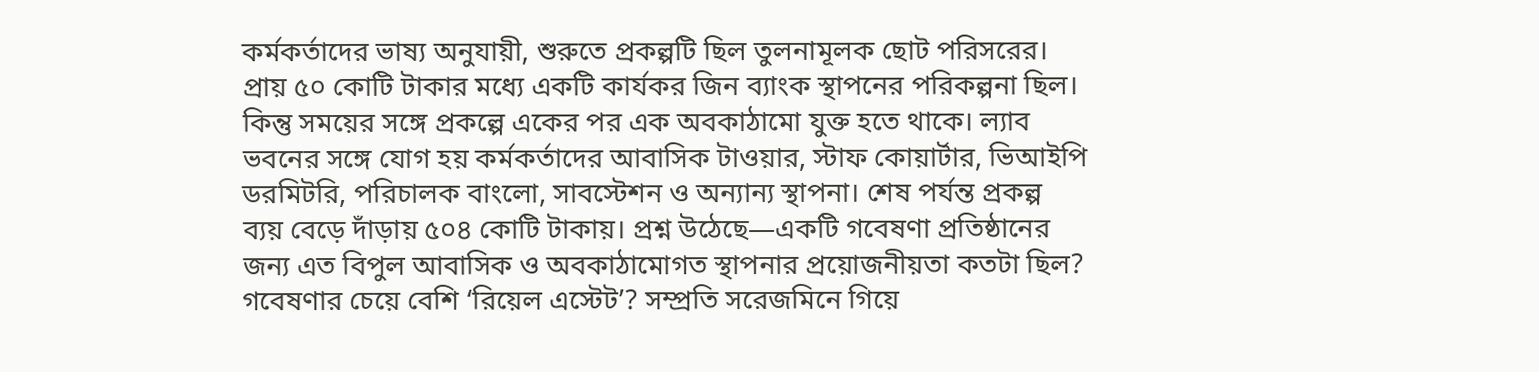কর্মকর্তাদের ভাষ্য অনুযায়ী, শুরুতে প্রকল্পটি ছিল তুলনামূলক ছোট পরিসরের। প্রায় ৫০ কোটি টাকার মধ্যে একটি কার্যকর জিন ব্যাংক স্থাপনের পরিকল্পনা ছিল। কিন্তু সময়ের সঙ্গে প্রকল্পে একের পর এক অবকাঠামো যুক্ত হতে থাকে। ল্যাব ভবনের সঙ্গে যোগ হয় কর্মকর্তাদের আবাসিক টাওয়ার, স্টাফ কোয়ার্টার, ভিআইপি ডরমিটরি, পরিচালক বাংলো, সাবস্টেশন ও অন্যান্য স্থাপনা। শেষ পর্যন্ত প্রকল্প ব্যয় বেড়ে দাঁড়ায় ৫০৪ কোটি টাকায়। প্রশ্ন উঠেছে—একটি গবেষণা প্রতিষ্ঠানের জন্য এত বিপুল আবাসিক ও অবকাঠামোগত স্থাপনার প্রয়োজনীয়তা কতটা ছিল? গবেষণার চেয়ে বেশি ‘রিয়েল এস্টেট’? সম্প্রতি সরেজমিনে গিয়ে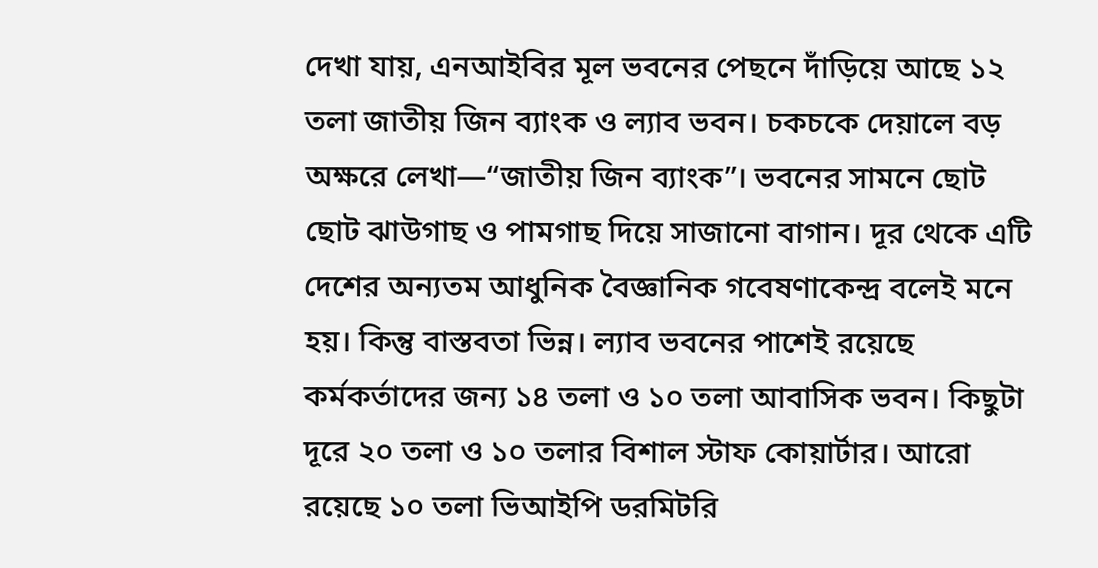দেখা যায়, এনআইবির মূল ভবনের পেছনে দাঁড়িয়ে আছে ১২ তলা জাতীয় জিন ব্যাংক ও ল্যাব ভবন। চকচকে দেয়ালে বড় অক্ষরে লেখা—“জাতীয় জিন ব্যাংক”। ভবনের সামনে ছোট ছোট ঝাউগাছ ও পামগাছ দিয়ে সাজানো বাগান। দূর থেকে এটি দেশের অন্যতম আধুনিক বৈজ্ঞানিক গবেষণাকেন্দ্র বলেই মনে হয়। কিন্তু বাস্তবতা ভিন্ন। ল্যাব ভবনের পাশেই রয়েছে কর্মকর্তাদের জন্য ১৪ তলা ও ১০ তলা আবাসিক ভবন। কিছুটা দূরে ২০ তলা ও ১০ তলার বিশাল স্টাফ কোয়ার্টার। আরো রয়েছে ১০ তলা ভিআইপি ডরমিটরি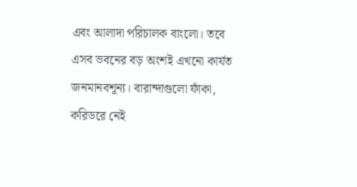এবং আলাদা পরিচালক বাংলো। তবে এসব ভবনের বড় অংশই এখনো কার্যত জনমানবশূন্য। বারান্দাগুলো ফাঁকা, করিডরে নেই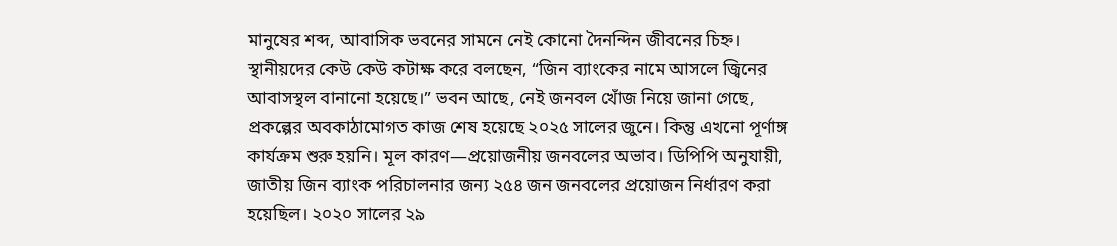মানুষের শব্দ, আবাসিক ভবনের সামনে নেই কোনো দৈনন্দিন জীবনের চিহ্ন। স্থানীয়দের কেউ কেউ কটাক্ষ করে বলছেন, “জিন ব্যাংকের নামে আসলে জ্বিনের আবাসস্থল বানানো হয়েছে।” ভবন আছে, নেই জনবল খোঁজ নিয়ে জানা গেছে, প্রকল্পের অবকাঠামোগত কাজ শেষ হয়েছে ২০২৫ সালের জুনে। কিন্তু এখনো পূর্ণাঙ্গ কার্যক্রম শুরু হয়নি। মূল কারণ—প্রয়োজনীয় জনবলের অভাব। ডিপিপি অনুযায়ী, জাতীয় জিন ব্যাংক পরিচালনার জন্য ২৫৪ জন জনবলের প্রয়োজন নির্ধারণ করা হয়েছিল। ২০২০ সালের ২৯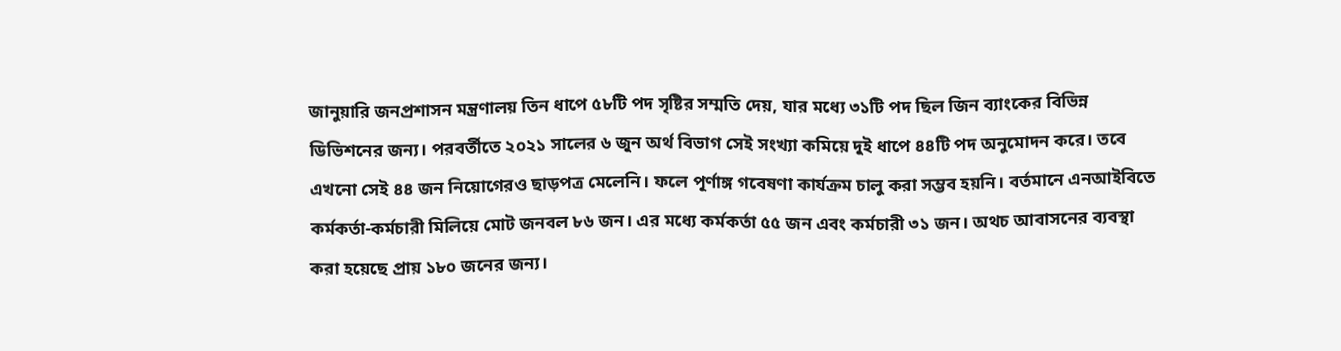জানুয়ারি জনপ্রশাসন মন্ত্রণালয় তিন ধাপে ৫৮টি পদ সৃষ্টির সম্মতি দেয়, যার মধ্যে ৩১টি পদ ছিল জিন ব্যাংকের বিভিন্ন ডিভিশনের জন্য। পরবর্তীতে ২০২১ সালের ৬ জুন অর্থ বিভাগ সেই সংখ্যা কমিয়ে দুই ধাপে ৪৪টি পদ অনুমোদন করে। তবে এখনো সেই ৪৪ জন নিয়োগেরও ছাড়পত্র মেলেনি। ফলে পূর্ণাঙ্গ গবেষণা কার্যক্রম চালু করা সম্ভব হয়নি। বর্তমানে এনআইবিতে কর্মকর্তা-কর্মচারী মিলিয়ে মোট জনবল ৮৬ জন। এর মধ্যে কর্মকর্তা ৫৫ জন এবং কর্মচারী ৩১ জন। অথচ আবাসনের ব্যবস্থা করা হয়েছে প্রায় ১৮০ জনের জন্য।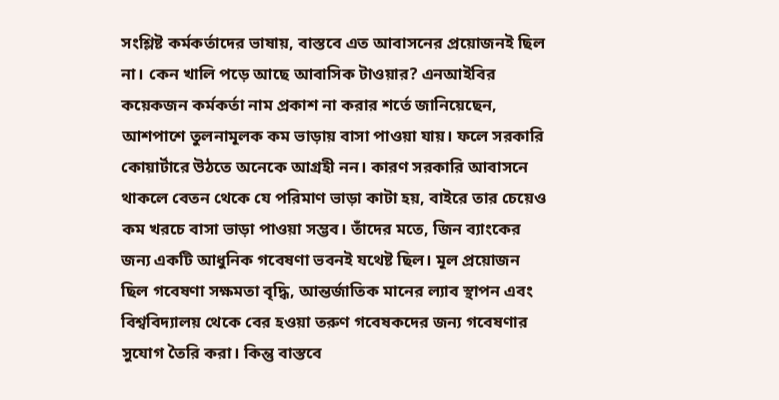সংশ্লিষ্ট কর্মকর্তাদের ভাষায়, বাস্তবে এত আবাসনের প্রয়োজনই ছিল না। কেন খালি পড়ে আছে আবাসিক টাওয়ার? এনআইবির কয়েকজন কর্মকর্তা নাম প্রকাশ না করার শর্তে জানিয়েছেন, আশপাশে তুলনামূলক কম ভাড়ায় বাসা পাওয়া যায়। ফলে সরকারি কোয়ার্টারে উঠতে অনেকে আগ্রহী নন। কারণ সরকারি আবাসনে থাকলে বেতন থেকে যে পরিমাণ ভাড়া কাটা হয়, বাইরে তার চেয়েও কম খরচে বাসা ভাড়া পাওয়া সম্ভব। তাঁদের মতে, জিন ব্যাংকের জন্য একটি আধুনিক গবেষণা ভবনই যথেষ্ট ছিল। মূল প্রয়োজন ছিল গবেষণা সক্ষমতা বৃদ্ধি, আন্তর্জাতিক মানের ল্যাব স্থাপন এবং বিশ্ববিদ্যালয় থেকে বের হওয়া তরুণ গবেষকদের জন্য গবেষণার সুযোগ তৈরি করা। কিন্তু বাস্তবে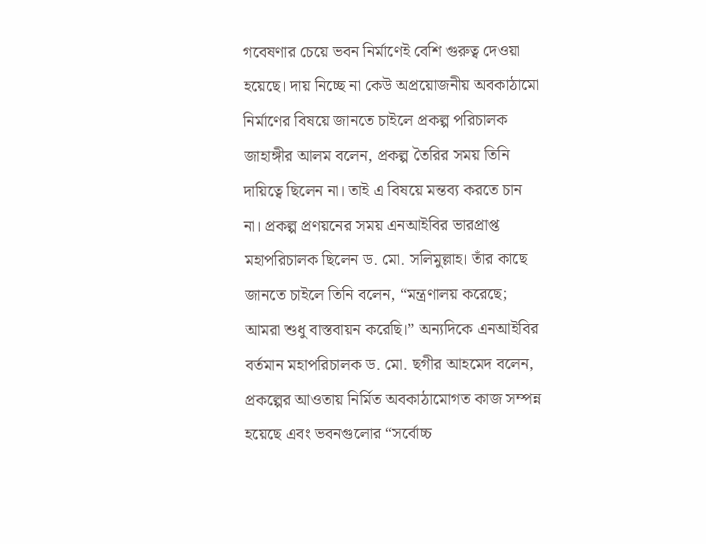গবেষণার চেয়ে ভবন নির্মাণেই বেশি গুরুত্ব দেওয়া হয়েছে। দায় নিচ্ছে না কেউ অপ্রয়োজনীয় অবকাঠামো নির্মাণের বিষয়ে জানতে চাইলে প্রকল্প পরিচালক জাহাঙ্গীর আলম বলেন, প্রকল্প তৈরির সময় তিনি দায়িত্বে ছিলেন না। তাই এ বিষয়ে মন্তব্য করতে চান না। প্রকল্প প্রণয়নের সময় এনআইবির ভারপ্রাপ্ত মহাপরিচালক ছিলেন ড. মো. সলিমুল্লাহ। তাঁর কাছে জানতে চাইলে তিনি বলেন, “মন্ত্রণালয় করেছে; আমরা শুধু বাস্তবায়ন করেছি।” অন্যদিকে এনআইবির বর্তমান মহাপরিচালক ড. মো. ছগীর আহমেদ বলেন, প্রকল্পের আওতায় নির্মিত অবকাঠামোগত কাজ সম্পন্ন হয়েছে এবং ভবনগুলোর “সর্বোচ্চ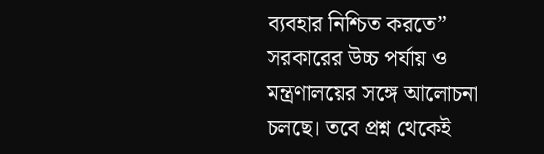ব্যবহার নিশ্চিত করতে” সরকারের উচ্চ পর্যায় ও মন্ত্রণালয়ের সঙ্গে আলোচনা চলছে। তবে প্রশ্ন থেকেই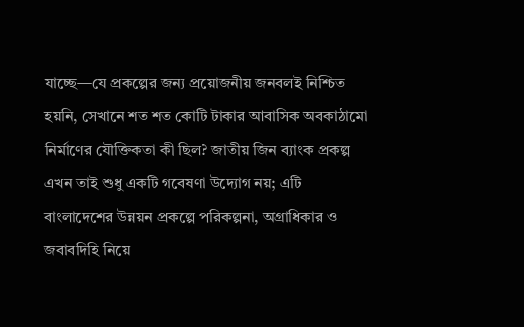যাচ্ছে—যে প্রকল্পের জন্য প্রয়োজনীয় জনবলই নিশ্চিত হয়নি, সেখানে শত শত কোটি টাকার আবাসিক অবকাঠামো নির্মাণের যৌক্তিকতা কী ছিল? জাতীয় জিন ব্যাংক প্রকল্প এখন তাই শুধু একটি গবেষণা উদ্যোগ নয়; এটি বাংলাদেশের উন্নয়ন প্রকল্পে পরিকল্পনা, অগ্রাধিকার ও জবাবদিহি নিয়ে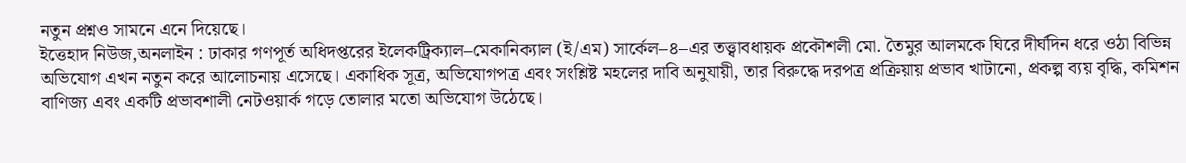নতুন প্রশ্নও সামনে এনে দিয়েছে।
ইত্তেহাদ নিউজ,অনলাইন : ঢাকার গণপূর্ত অধিদপ্তরের ইলেকট্রিক্যাল–মেকানিক্যাল (ই/এম) সার্কেল–৪–এর তত্ত্বাবধায়ক প্রকৌশলী মো. তৈমুর আলমকে ঘিরে দীর্ঘদিন ধরে ওঠা বিভিন্ন অভিযোগ এখন নতুন করে আলোচনায় এসেছে। একাধিক সূত্র, অভিযোগপত্র এবং সংশ্লিষ্ট মহলের দাবি অনুযায়ী, তার বিরুদ্ধে দরপত্র প্রক্রিয়ায় প্রভাব খাটানো, প্রকল্প ব্যয় বৃদ্ধি, কমিশন বাণিজ্য এবং একটি প্রভাবশালী নেটওয়ার্ক গড়ে তোলার মতো অভিযোগ উঠেছে।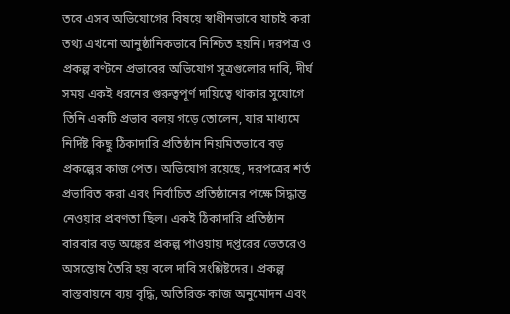তবে এসব অভিযোগের বিষয়ে স্বাধীনভাবে যাচাই করা তথ্য এখনো আনুষ্ঠানিকভাবে নিশ্চিত হয়নি। দরপত্র ও প্রকল্প বণ্টনে প্রভাবের অভিযোগ সূত্রগুলোর দাবি, দীর্ঘ সময় একই ধরনের গুরুত্বপূর্ণ দায়িত্বে থাকার সুযোগে তিনি একটি প্রভাব বলয় গড়ে তোলেন, যার মাধ্যমে নির্দিষ্ট কিছু ঠিকাদারি প্রতিষ্ঠান নিয়মিতভাবে বড় প্রকল্পের কাজ পেত। অভিযোগ রয়েছে, দরপত্রের শর্ত প্রভাবিত করা এবং নির্বাচিত প্রতিষ্ঠানের পক্ষে সিদ্ধান্ত নেওয়ার প্রবণতা ছিল। একই ঠিকাদারি প্রতিষ্ঠান বারবার বড় অঙ্কের প্রকল্প পাওয়ায় দপ্তরের ভেতরেও অসন্তোষ তৈরি হয় বলে দাবি সংশ্লিষ্টদের। প্রকল্প বাস্তবায়নে ব্যয় বৃদ্ধি, অতিরিক্ত কাজ অনুমোদন এবং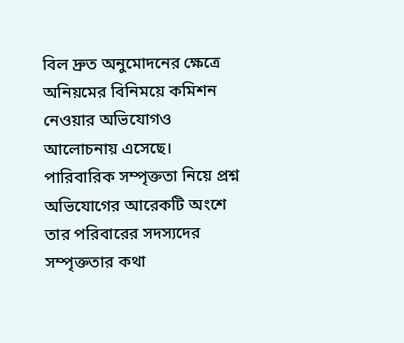বিল দ্রুত অনুমোদনের ক্ষেত্রে অনিয়মের বিনিময়ে কমিশন নেওয়ার অভিযোগও আলোচনায় এসেছে। পারিবারিক সম্পৃক্ততা নিয়ে প্রশ্ন অভিযোগের আরেকটি অংশে তার পরিবারের সদস্যদের সম্পৃক্ততার কথা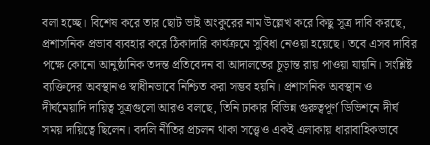বলা হচ্ছে। বিশেষ করে তার ছোট ভাই অংকুরের নাম উল্লেখ করে কিছু সূত্র দাবি করছে, প্রশাসনিক প্রভাব ব্যবহার করে ঠিকাদারি কার্যক্রমে সুবিধা নেওয়া হয়েছে। তবে এসব দাবির পক্ষে কোনো আনুষ্ঠানিক তদন্ত প্রতিবেদন বা আদালতের চূড়ান্ত রায় পাওয়া যায়নি। সংশ্লিষ্ট ব্যক্তিদের অবস্থানও স্বাধীনভাবে নিশ্চিত করা সম্ভব হয়নি। প্রশাসনিক অবস্থান ও দীর্ঘমেয়াদি দায়িত্ব সূত্রগুলো আরও বলছে, তিনি ঢাকার বিভিন্ন গুরুত্বপূর্ণ ডিভিশনে দীর্ঘ সময় দায়িত্বে ছিলেন। বদলি নীতির প্রচলন থাকা সত্ত্বেও একই এলাকায় ধারাবাহিকভাবে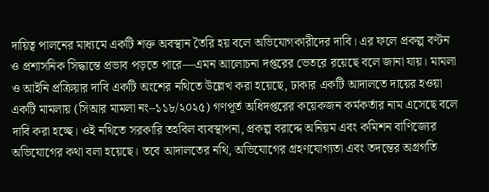দায়িত্ব পালনের মাধ্যমে একটি শক্ত অবস্থান তৈরি হয় বলে অভিযোগকারীদের দাবি। এর ফলে প্রকল্প বণ্টন ও প্রশাসনিক সিদ্ধান্তে প্রভাব পড়তে পারে—এমন আলোচনা দপ্তরের ভেতরে রয়েছে বলে জানা যায়। মামলা ও আইনি প্রক্রিয়ার দাবি একটি অংশের নথিতে উল্লেখ করা হয়েছে, ঢাকার একটি আদালতে দায়ের হওয়া একটি মামলায় (সিআর মামলা নং–১১৮/২০২৫) গণপূর্ত অধিদপ্তরের কয়েকজন কর্মকর্তার নাম এসেছে বলে দাবি করা হচ্ছে। ওই নথিতে সরকারি তহবিল ব্যবস্থাপনা, প্রকল্প বরাদ্দে অনিয়ম এবং কমিশন বাণিজ্যের অভিযোগের কথা বলা হয়েছে। তবে আদালতের নথি, অভিযোগের গ্রহণযোগ্যতা এবং তদন্তের অগ্রগতি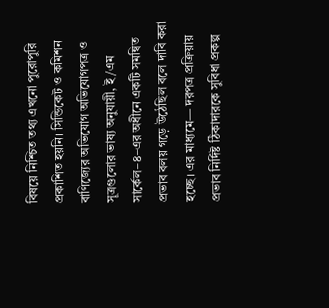বিষয়ে নিশ্চিত তথ্য এখনো পুরোপুরি প্রকাশিত হয়নি। সিন্ডিকেট ও কমিশন বাণিজ্যের অভিযোগ অভিযোগপত্র ও সূত্রগুলোর ভাষ্য অনুযায়ী, ই/এম সার্কেল–৪–এর অধীনে একটি সমন্বিত প্রভাব বলয় গড়ে উঠেছিল বলে দাবি করা হচ্ছে। এর মাধ্যমে— দরপত্র প্রক্রিয়ায় প্রভাব নির্দিষ্ট ঠিকাদারকে সুবিধা প্রকল্প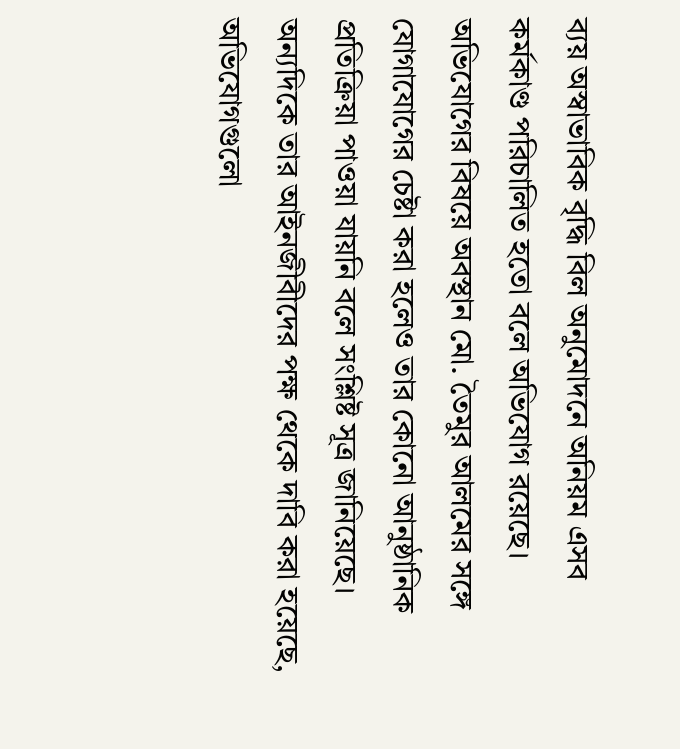ব্যয় অস্বাভাবিক বৃদ্ধি বিল অনুমোদনে অনিয়ম এসব কর্মকাণ্ড পরিচালিত হতো বলে অভিযোগ রয়েছে। অভিযোগের বিষয়ে অবস্থান মো. তৈমুর আলমের সঙ্গে যোগাযোগের চেষ্টা করা হলেও তার কোনো আনুষ্ঠানিক প্রতিক্রিয়া পাওয়া যায়নি বলে সংশ্লিষ্ট সূত্র জানিয়েছে। অন্যদিকে তার আইনজীবীদের পক্ষ থেকে দাবি করা হয়েছে, অভিযোগগুলো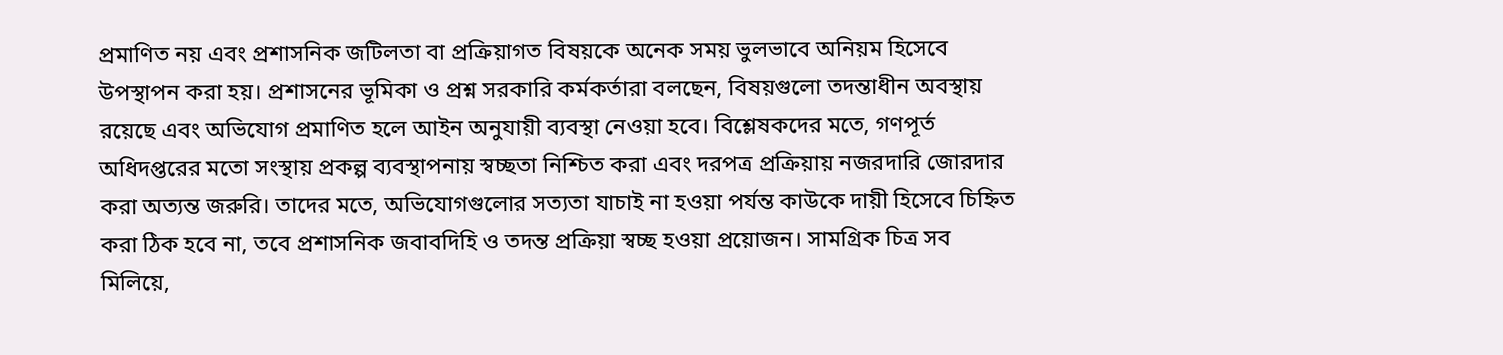প্রমাণিত নয় এবং প্রশাসনিক জটিলতা বা প্রক্রিয়াগত বিষয়কে অনেক সময় ভুলভাবে অনিয়ম হিসেবে উপস্থাপন করা হয়। প্রশাসনের ভূমিকা ও প্রশ্ন সরকারি কর্মকর্তারা বলছেন, বিষয়গুলো তদন্তাধীন অবস্থায় রয়েছে এবং অভিযোগ প্রমাণিত হলে আইন অনুযায়ী ব্যবস্থা নেওয়া হবে। বিশ্লেষকদের মতে, গণপূর্ত অধিদপ্তরের মতো সংস্থায় প্রকল্প ব্যবস্থাপনায় স্বচ্ছতা নিশ্চিত করা এবং দরপত্র প্রক্রিয়ায় নজরদারি জোরদার করা অত্যন্ত জরুরি। তাদের মতে, অভিযোগগুলোর সত্যতা যাচাই না হওয়া পর্যন্ত কাউকে দায়ী হিসেবে চিহ্নিত করা ঠিক হবে না, তবে প্রশাসনিক জবাবদিহি ও তদন্ত প্রক্রিয়া স্বচ্ছ হওয়া প্রয়োজন। সামগ্রিক চিত্র সব মিলিয়ে,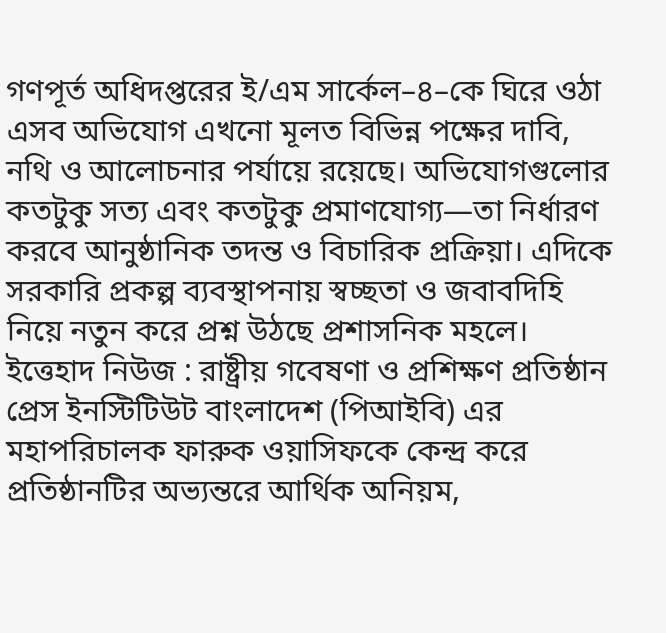গণপূর্ত অধিদপ্তরের ই/এম সার্কেল–৪–কে ঘিরে ওঠা এসব অভিযোগ এখনো মূলত বিভিন্ন পক্ষের দাবি, নথি ও আলোচনার পর্যায়ে রয়েছে। অভিযোগগুলোর কতটুকু সত্য এবং কতটুকু প্রমাণযোগ্য—তা নির্ধারণ করবে আনুষ্ঠানিক তদন্ত ও বিচারিক প্রক্রিয়া। এদিকে সরকারি প্রকল্প ব্যবস্থাপনায় স্বচ্ছতা ও জবাবদিহি নিয়ে নতুন করে প্রশ্ন উঠছে প্রশাসনিক মহলে।
ইত্তেহাদ নিউজ : রাষ্ট্রীয় গবেষণা ও প্রশিক্ষণ প্রতিষ্ঠান প্রেস ইনস্টিটিউট বাংলাদেশ (পিআইবি) এর মহাপরিচালক ফারুক ওয়াসিফকে কেন্দ্র করে প্রতিষ্ঠানটির অভ্যন্তরে আর্থিক অনিয়ম,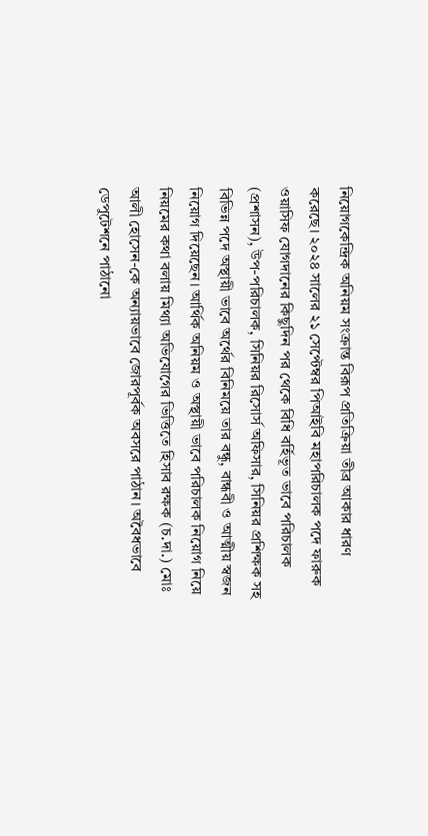নিয়োগকেন্দ্রিক অনিয়ম সংক্রান্ত বিরূপ প্রতিক্রিয়া তীব্র আকার ধারণ করেছে। ২০২৪ সালের ২১ সেপ্টেম্বর পিআইবি মহাপরিচালক পদে ফারুক ওয়াসিফ যোগদানের কিছুদিন পর থেকে বিধি বর্হিভূত ভাবে পরিচালক (প্রশাসন), উপ-পরিচালক, সিনিয়র রিসোর্স অফিসার, সিনিয়র প্রশিক্ষক সহ বিভিন্ন পদে অস্থায়ী ভাবে অর্থের বিনিময়ে তার বন্ধু, বান্ধবী ও আত্মীয় স্বজন নিয়োগ দিয়েছেন। আর্থিক অনিয়ম ও অস্থায়ী ভাবে পরিচালক নিয়োগ নিয়ে নিয়মের কথা বলায় মিথ্যা অভিযোগের ভিত্তিতে হিসাব রক্ষক (চ.দা.) মোঃ আলী হোসেন-কে অন্যায়ভাবে জোরপূর্বক অবসরে পাঠান। অবৈধভাবে ডেপুটেশনে পাঠানো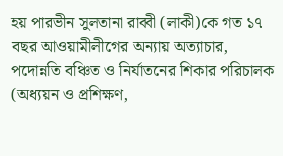হয় পারভীন সুলতানা রাব্বী (লাকী)কে গত ১৭ বছর আওয়ামীলীগের অন্যায় অত্যাচার, পদোন্নতি বঞ্চিত ও নির্যাতনের শিকার পরিচালক (অধ্যয়ন ও প্রশিক্ষণ,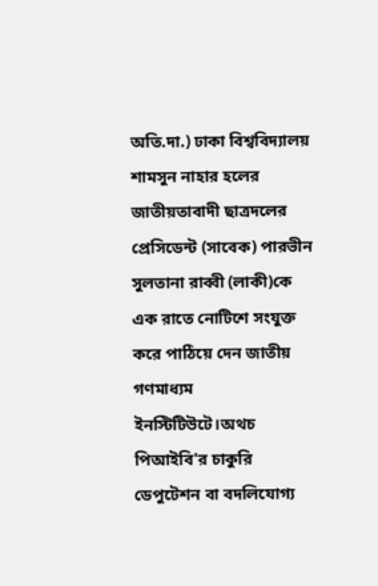অতি.দা.) ঢাকা বিশ্ববিদ্যালয় শামসুন নাহার হলের জাতীয়তাবাদী ছাত্রদলের প্রেসিডেন্ট (সাবেক) পারভীন সুলতানা রাব্বী (লাকী)কে এক রাতে নোটিশে সংযুক্ত করে পাঠিয়ে দেন জাতীয় গণমাধ্যম ইনস্টিটিউটে।অথচ পিআইবি'র চাকুরি ডেপুটেশন বা বদলিযোগ্য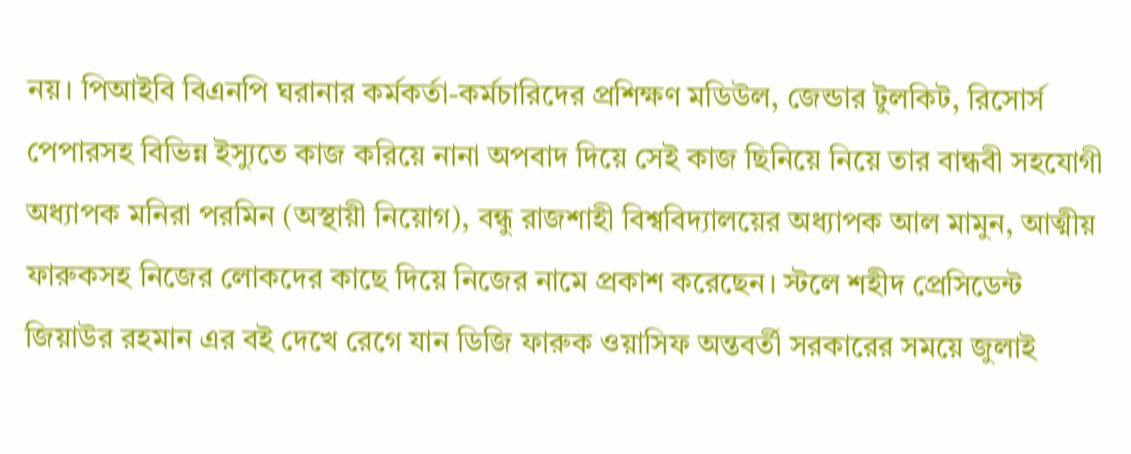নয়। পিআইবি বিএনপি ঘরানার কর্মকর্তা-কর্মচারিদের প্রশিক্ষণ মডিউল, জেন্ডার টুলকিট, রিসোর্স পেপারসহ বিভিন্ন ইস্যুতে কাজ করিয়ে নানা অপবাদ দিয়ে সেই কাজ ছিনিয়ে নিয়ে তার বান্ধবী সহযোগী অধ্যাপক মনিরা পরমিন (অস্থায়ী নিয়োগ), বন্ধু রাজশাহী বিশ্ববিদ্যালয়ের অধ্যাপক আল মামুন, আত্মীয় ফারুকসহ নিজের লোকদের কাছে দিয়ে নিজের নামে প্রকাশ করেছেন। স্টলে শহীদ প্রেসিডেন্ট জিয়াউর রহমান এর বই দেখে রেগে যান ডিজি ফারুক ওয়াসিফ অন্তবর্তী সরকারের সময়ে জুলাই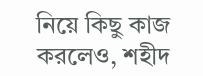নিয়ে কিছু কাজ করলেও, শহীদ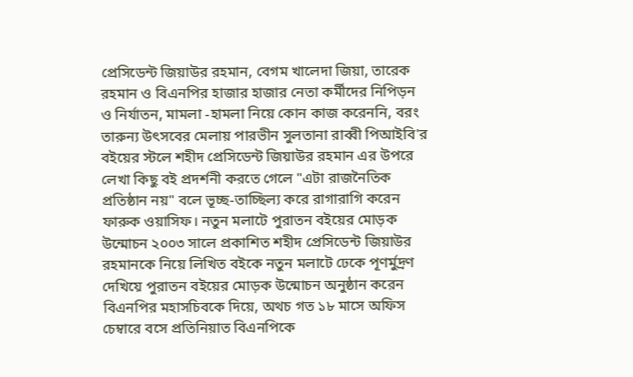প্রেসিডেন্ট জিয়াউর রহমান, বেগম খালেদা জিয়া, তারেক রহমান ও বিএনপির হাজার হাজার নেতা কর্মীদের নিপিড়ন ও নির্যাতন, মামলা -হামলা নিয়ে কোন কাজ করেননি, বরং তারুন্য উৎসবের মেলায় পারভীন সুলতানা রাব্বী পিআইবি'র বইয়ের স্টলে শহীদ প্রেসিডেন্ট জিয়াউর রহমান এর উপরে লেখা কিছু বই প্রদর্শনী করতে গেলে "এটা রাজনৈতিক প্রতিষ্ঠান নয়" বলে ভূচ্ছ-তাচ্ছিল্য করে রাগারাগি করেন ফারুক ওয়াসিফ। নতুন মলাটে পুরাতন বইয়ের মোড়ক উন্মোচন ২০০৩ সালে প্রকাশিত শহীদ প্রেসিডেন্ট জিয়াউর রহমানকে নিয়ে লিখিত বইকে নতুন মলাটে ঢেকে পূণর্মুদ্রণ দেখিয়ে পুরাতন বইয়ের মোড়ক উন্মোচন অনুষ্ঠান করেন বিএনপির মহাসচিবকে দিয়ে, অথচ গত ১৮ মাসে অফিস চেম্বারে বসে প্রতিনিয়াত বিএনপিকে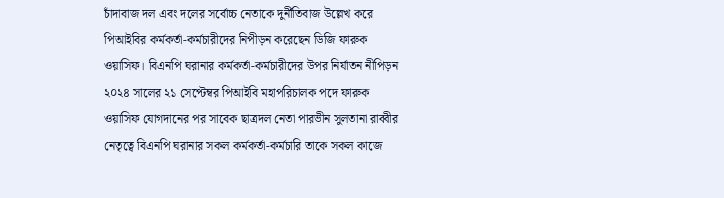চাঁদাবাজ দল এবং দলের সর্বোচ্চ নেতাকে দুর্নীতিবাজ উল্লেখ করে পিআইবির কর্মকর্তা-কর্মচারীদের নিপীড়ন করেছেন ডিজি ফারুক ওয়াসিফ। বিএনপি ঘরানার কর্মকর্তা-কর্মচারীদের উপর নির্যাতন নীপিড়ন ২০২৪ সালের ২১ সেপ্টেম্বর পিআইবি মহাপরিচালক পদে ফারুক ওয়াসিফ যোগদানের পর সাবেক ছাত্রদল নেতা পারভীন সুলতানা রাব্বীর নেতৃত্বে বিএনপি ঘরানার সকল কর্মকর্তা-কর্মচারি তাকে সকল কাজে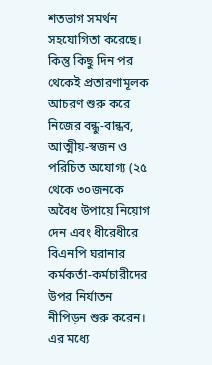শতভাগ সমর্থন সহযোগিতা করেছে। কিন্তু কিছু দিন পর থেকেই প্রতারণামূলক আচরণ শুরু করে নিজের বন্ধু-বান্ধব, আত্মীয়-স্বজন ও পরিচিত অযোগ্য (২৫ থেকে ৩০জনকে অবৈধ উপায়ে নিয়োগ দেন এবং ধীরেধীরে বিএনপি ঘরানার কর্মকর্তা-কর্মচারীদের উপর নির্যাতন নীপিড়ন শুরু করেন। এর মধ্যে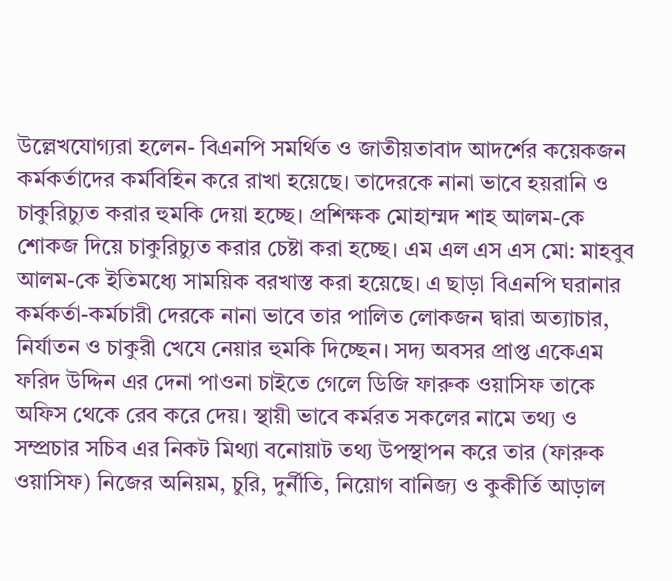উল্লেখযোগ্যরা হলেন- বিএনপি সমর্থিত ও জাতীয়তাবাদ আদর্শের কয়েকজন কর্মকর্তাদের কর্মবিহিন করে রাখা হয়েছে। তাদেরকে নানা ভাবে হয়রানি ও চাকুরিচ্যুত করার হুমকি দেয়া হচ্ছে। প্রশিক্ষক মোহাম্মদ শাহ আলম-কে শোকজ দিয়ে চাকুরিচ্যুত করার চেষ্টা করা হচ্ছে। এম এল এস এস মো: মাহবুব আলম-কে ইতিমধ্যে সাময়িক বরখাস্ত করা হয়েছে। এ ছাড়া বিএনপি ঘরানার কর্মকর্তা-কর্মচারী দেরকে নানা ভাবে তার পালিত লোকজন দ্বারা অত্যাচার, নির্যাতন ও চাকুরী খেযে নেয়ার হুমকি দিচ্ছেন। সদ্য অবসর প্রাপ্ত একেএম ফরিদ উদ্দিন এর দেনা পাওনা চাইতে গেলে ডিজি ফারুক ওয়াসিফ তাকে অফিস থেকে রেব করে দেয়। স্থায়ী ভাবে কর্মরত সকলের নামে তথ্য ও সম্প্রচার সচিব এর নিকট মিথ্যা বনোয়াট তথ্য উপস্থাপন করে তার (ফারুক ওয়াসিফ) নিজের অনিয়ম, চুরি, দুর্নীতি, নিয়োগ বানিজ্য ও কুকীর্তি আড়াল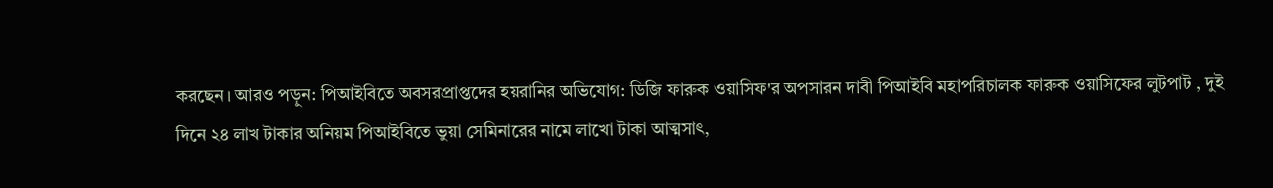করছেন। আরও পড়ুন: পিআইবিতে অবসরপ্রাপ্তদের হয়রানির অভিযোগ: ডিজি ফারুক ওয়াসিফ'র অপসারন দাবী পিআইবি মহাপরিচালক ফারুক ওয়াসিফের লুটপাট , দুই দিনে ২৪ লাখ টাকার অনিয়ম পিআইবিতে ভুয়া সেমিনারের নামে লাখো টাকা আত্মসাৎ,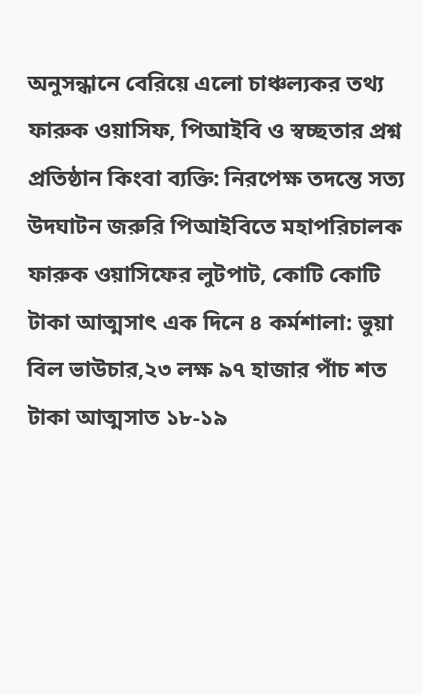অনুসন্ধানে বেরিয়ে এলো চাঞ্চল্যকর তথ্য ফারুক ওয়াসিফ, পিআইবি ও স্বচ্ছতার প্রশ্ন প্রতিষ্ঠান কিংবা ব্যক্তি: নিরপেক্ষ তদন্তে সত্য উদঘাটন জরুরি পিআইবিতে মহাপরিচালক ফারুক ওয়াসিফের লুটপাট, কোটি কোটি টাকা আত্মসাৎ এক দিনে ৪ কর্মশালা: ভুয়া বিল ভাউচার,২৩ লক্ষ ৯৭ হাজার পাঁচ শত টাকা আত্মসাত ১৮-১৯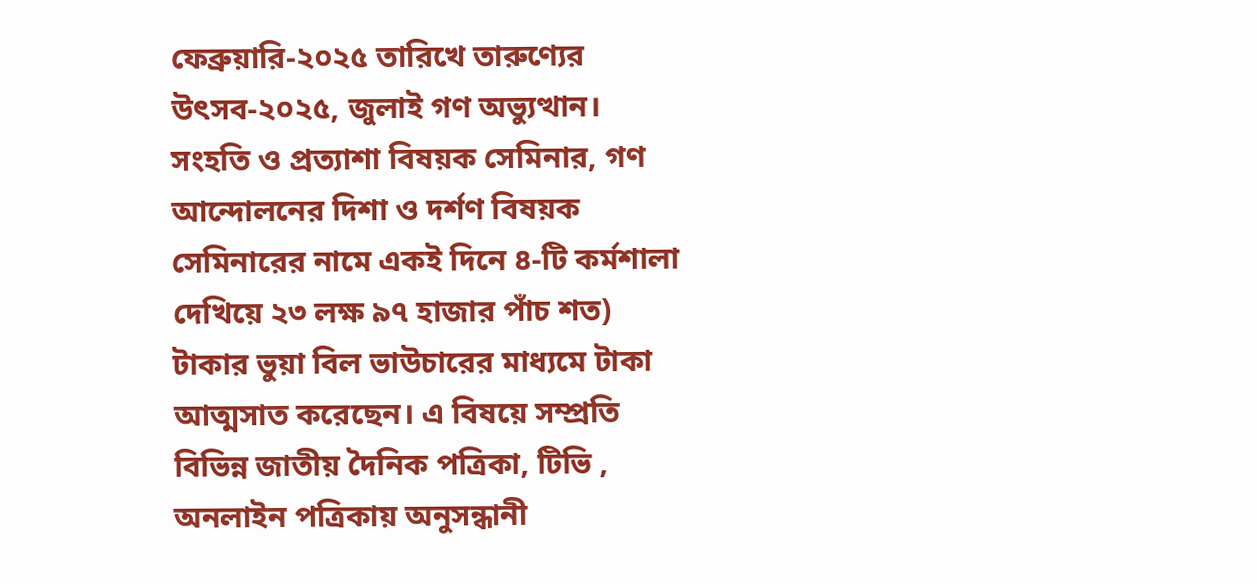ফেব্রুয়ারি-২০২৫ তারিখে তারুণ্যের উৎসব-২০২৫, জুলাই গণ অভ্যুত্থান। সংহতি ও প্রত্যাশা বিষয়ক সেমিনার, গণ আন্দোলনের দিশা ও দর্শণ বিষয়ক সেমিনারের নামে একই দিনে ৪-টি কর্মশালা দেখিয়ে ২৩ লক্ষ ৯৭ হাজার পাঁচ শত) টাকার ভুয়া বিল ভাউচারের মাধ্যমে টাকা আত্মসাত করেছেন। এ বিষয়ে সম্প্রতি বিভিন্ন জাতীয় দৈনিক পত্রিকা, টিভি , অনলাইন পত্রিকায় অনুসন্ধানী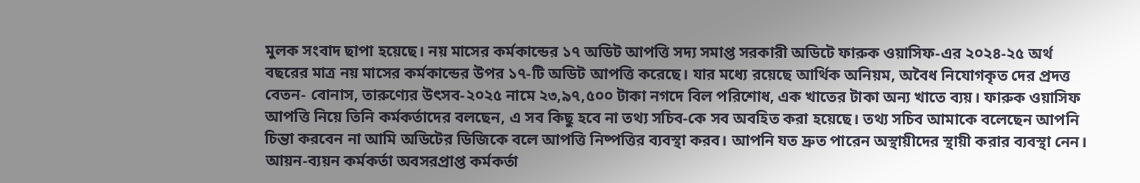মুলক সংবাদ ছাপা হয়েছে। নয় মাসের কর্মকান্ডের ১৭ অডিট আপত্তি সদ্য সমাপ্ত সরকারী অডিটে ফারুক ওয়াসিফ-এর ২০২৪-২৫ অর্থ বছরের মাত্র নয় মাসের কর্মকান্ডের উপর ১৭-টি অডিট আপত্তি করেছে। যার মধ্যে রয়েছে আর্থিক অনিয়ম, অবৈধ নিযোগকৃত দের প্রদত্ত বেতন- বোনাস, তারুণ্যের উৎসব-২০২৫ নামে ২৩,৯৭,৫০০ টাকা নগদে বিল পরিশোধ, এক খাতের টাকা অন্য খাতে ব্যয়। ফারুক ওয়াসিফ আপত্তি নিয়ে তিনি কর্মকর্তাদের বলছেন, এ সব কিছু হবে না তথ্য সচিব-কে সব অবহিত করা হয়েছে। তথ্য সচিব আমাকে বলেছেন আপনি চিন্তা করবেন না আমি অডিটের ডিজিকে বলে আপত্তি নিষ্পত্তির ব্যবস্থা করব। আপনি যত দ্রুত পারেন অস্থায়ীদের স্থায়ী করার ব্যবস্থা নেন। আয়ন-ব্যয়ন কর্মকর্তা অবসরপ্রাপ্ত কর্মকর্তা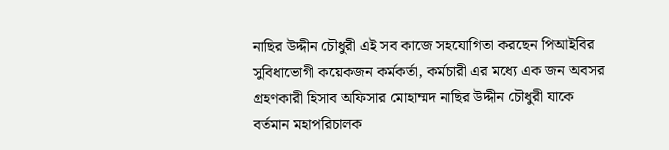নাছির উদ্দীন চৌধুরী এই সব কাজে সহযোগিতা করছেন পিআইবির সুবিধাভোগী কয়েকজন কর্মকর্তা, কর্মচারী এর মধ্যে এক জন অবসর গ্রহণকারী হিসাব অফিসার মোহাম্মদ নাছির উদ্দীন চৌধুরী যাকে বর্তমান মহাপরিচালক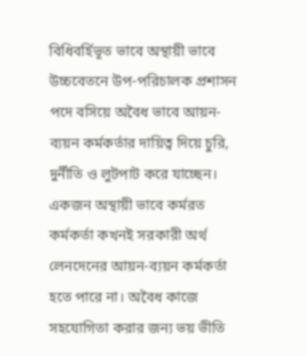বিধিবর্হিভূত ভাবে অস্থায়ী ভাবে উচ্চবেতনে উপ-পরিচালক প্রশাসন পদে বসিয়ে অবৈধ ভাবে আয়ন- ব্যয়ন কর্মকর্তার দায়িত্ব দিয়ে চুরি, দুর্নীতি ও লুটপাট করে যাচ্ছেন। একজন অস্থায়ী ভাবে কর্মরত কর্মকর্তা কখনই সরকারী অর্থ লেনদেনের আয়ন-ব্যয়ন কর্মকর্তা হতে পারে না। অবৈধ কাজে সহযোগিতা করার জন্য ভয় ভীতি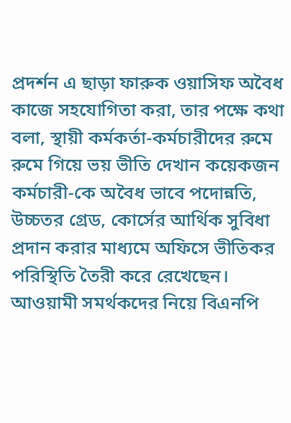প্রদর্শন এ ছাড়া ফারুক ওয়াসিফ অবৈধ কাজে সহযোগিতা করা, তার পক্ষে কথা বলা, স্থায়ী কর্মকর্তা-কর্মচারীদের রুমে রুমে গিয়ে ভয় ভীতি দেখান কয়েকজন কর্মচারী-কে অবৈধ ভাবে পদোন্নতি, উচ্চতর গ্রেড, কোর্সের আর্থিক সুবিধা প্রদান করার মাধ্যমে অফিসে ভীতিকর পরিস্থিতি তৈরী করে রেখেছেন। আওয়ামী সমর্থকদের নিয়ে বিএনপি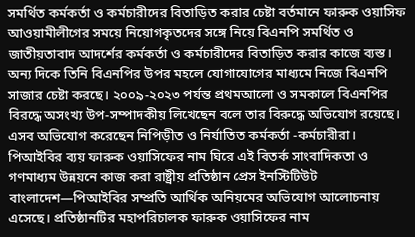সমর্থিত কর্মকর্তা ও কর্মচারীদের বিতাড়িত করার চেষ্টা বর্তমানে ফারুক ওয়াসিফ আওয়ামীলীগের সময়ে নিয়োগকৃতদের সঙ্গে নিয়ে বিএনপি সমর্থিত ও জাতীয়তাবাদ আদর্শের কর্মকর্তা ও কর্মচারীদের বিতাড়িত করার কাজে ব্যস্ত। অন্য দিকে তিনি বিএনপির উপর মহলে যোগাযোগের মাধ্যমে নিজে বিএনপি সাজার চেষ্টা করছে। ২০০৯-২০২৩ পর্যন্ত প্রথমআলো ও সমকালে বিএনপির বিরদ্ধে অসংখ্য উপ-সম্পাদকীয় লিখেছেন বলে তার বিরুদ্ধে অভিযোগ রয়েছে। এসব অভিযোগ করেছেন নিপিড়ীত ও নির্যাতিত কর্মকর্তা -কর্মচারীরা। পিআইবির ব্যয় ফারুক ওয়াসিফের নাম ঘিরে এই বিতর্ক সাংবাদিকতা ও গণমাধ্যম উন্নয়নে কাজ করা রাষ্ট্রীয় প্রতিষ্ঠান প্রেস ইনস্টিটিউট বাংলাদেশ—পিআইবির সম্প্রতি আর্থিক অনিয়মের অভিযোগ আলোচনায় এসেছে। প্রতিষ্ঠানটির মহাপরিচালক ফারুক ওয়াসিফের নাম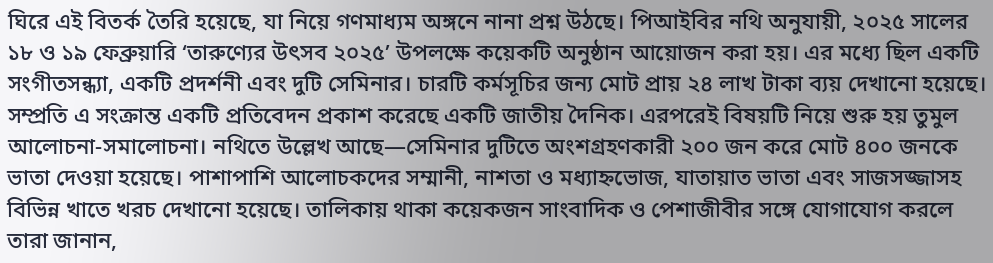ঘিরে এই বিতর্ক তৈরি হয়েছে, যা নিয়ে গণমাধ্যম অঙ্গনে নানা প্রশ্ন উঠছে। পিআইবির নথি অনুযায়ী, ২০২৫ সালের ১৮ ও ১৯ ফেব্রুয়ারি ‘তারুণ্যের উৎসব ২০২৫’ উপলক্ষে কয়েকটি অনুষ্ঠান আয়োজন করা হয়। এর মধ্যে ছিল একটি সংগীতসন্ধ্যা, একটি প্রদর্শনী এবং দুটি সেমিনার। চারটি কর্মসূচির জন্য মোট প্রায় ২৪ লাখ টাকা ব্যয় দেখানো হয়েছে। সম্প্রতি এ সংক্রান্ত একটি প্রতিবেদন প্রকাশ করেছে একটি জাতীয় দৈনিক। এরপরেই বিষয়টি নিয়ে শুরু হয় তুমুল আলোচনা-সমালোচনা। নথিতে উল্লেখ আছে—সেমিনার দুটিতে অংশগ্রহণকারী ২০০ জন করে মোট ৪০০ জনকে ভাতা দেওয়া হয়েছে। পাশাপাশি আলোচকদের সম্মানী, নাশতা ও মধ্যাহ্নভোজ, যাতায়াত ভাতা এবং সাজসজ্জাসহ বিভিন্ন খাতে খরচ দেখানো হয়েছে। তালিকায় থাকা কয়েকজন সাংবাদিক ও পেশাজীবীর সঙ্গে যোগাযোগ করলে তারা জানান,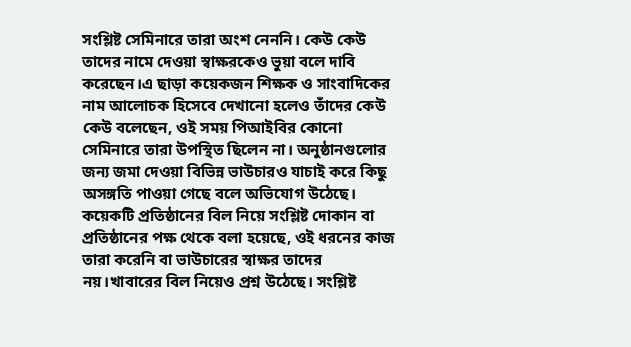সংশ্লিষ্ট সেমিনারে তারা অংশ নেননি। কেউ কেউ তাদের নামে দেওয়া স্বাক্ষরকেও ভুয়া বলে দাবি করেছেন।এ ছাড়া কয়েকজন শিক্ষক ও সাংবাদিকের নাম আলোচক হিসেবে দেখানো হলেও তাঁদের কেউ কেউ বলেছেন, ওই সময় পিআইবির কোনো সেমিনারে তারা উপস্থিত ছিলেন না। অনুষ্ঠানগুলোর জন্য জমা দেওয়া বিভিন্ন ভাউচারও যাচাই করে কিছু অসঙ্গতি পাওয়া গেছে বলে অভিযোগ উঠেছে। কয়েকটি প্রতিষ্ঠানের বিল নিয়ে সংশ্লিষ্ট দোকান বা প্রতিষ্ঠানের পক্ষ থেকে বলা হয়েছে, ওই ধরনের কাজ তারা করেনি বা ভাউচারের স্বাক্ষর তাদের নয়।খাবারের বিল নিয়েও প্রশ্ন উঠেছে। সংশ্লিষ্ট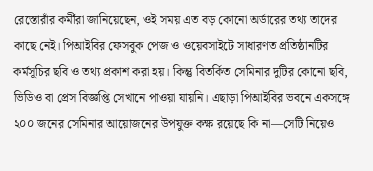রেস্তোরাঁর কর্মীরা জানিয়েছেন, ওই সময় এত বড় কোনো অর্ডারের তথ্য তাদের কাছে নেই। পিআইবির ফেসবুক পেজ ও ওয়েবসাইটে সাধারণত প্রতিষ্ঠানটির কর্মসূচির ছবি ও তথ্য প্রকাশ করা হয়। কিন্তু বিতর্কিত সেমিনার দুটির কোনো ছবি, ভিডিও বা প্রেস বিজ্ঞপ্তি সেখানে পাওয়া যায়নি। এছাড়া পিআইবির ভবনে একসঙ্গে ২০০ জনের সেমিনার আয়োজনের উপযুক্ত কক্ষ রয়েছে কি না—সেটি নিয়েও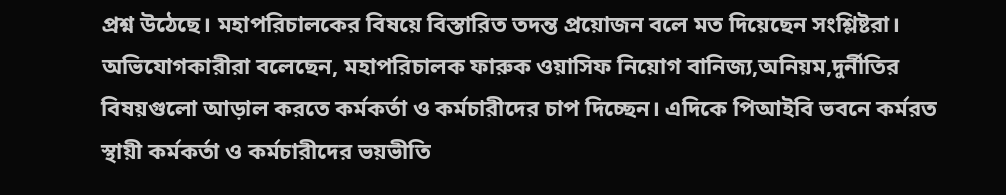প্রশ্ন উঠেছে। মহাপরিচালকের বিষয়ে বিস্তারিত তদন্ত প্রয়োজন বলে মত দিয়েছেন সংশ্লিষ্টরা। অভিযোগকারীরা বলেছেন, মহাপরিচালক ফারুক ওয়াসিফ নিয়োগ বানিজ্য,অনিয়ম,দুর্নীতির বিষয়গুলো আড়াল করতে কর্মকর্তা ও কর্মচারীদের চাপ দিচ্ছেন। এদিকে পিআইবি ভবনে কর্মরত স্থায়ী কর্মকর্তা ও কর্মচারীদের ভয়ভীতি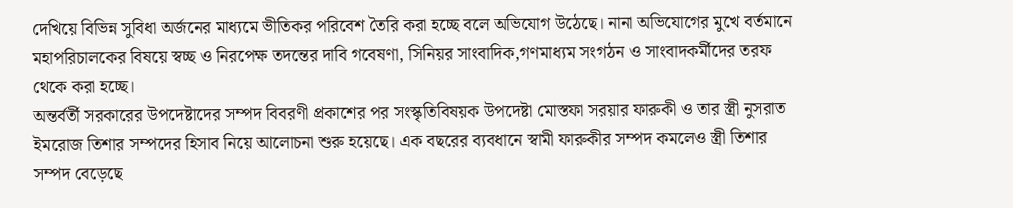দেখিয়ে বিভিন্ন সুবিধা অর্জনের মাধ্যমে ভীতিকর পরিবেশ তৈরি করা হচ্ছে বলে অভিযোগ উঠেছে। নানা অভিযোগের মুখে বর্তমানে মহাপরিচালকের বিষয়ে স্বচ্ছ ও নিরপেক্ষ তদন্তের দাবি গবেষণা, সিনিয়র সাংবাদিক,গণমাধ্যম সংগঠন ও সাংবাদকর্মীদের তরফ থেকে করা হচ্ছে।
অন্তর্বর্তী সরকারের উপদেষ্টাদের সম্পদ বিবরণী প্রকাশের পর সংস্কৃতিবিষয়ক উপদেষ্টা মোস্তফা সরয়ার ফারুকী ও তার স্ত্রী নুসরাত ইমরোজ তিশার সম্পদের হিসাব নিয়ে আলোচনা শুরু হয়েছে। এক বছরের ব্যবধানে স্বামী ফারুকীর সম্পদ কমলেও স্ত্রী তিশার সম্পদ বেড়েছে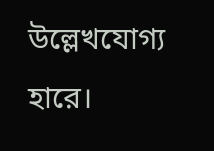উল্লেখযোগ্য হারে।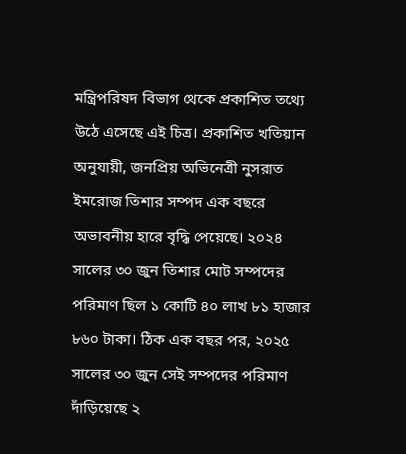মন্ত্রিপরিষদ বিভাগ থেকে প্রকাশিত তথ্যে উঠে এসেছে এই চিত্র। প্রকাশিত খতিয়ান অনুযায়ী, জনপ্রিয় অভিনেত্রী নুসরাত ইমরোজ তিশার সম্পদ এক বছরে অভাবনীয় হারে বৃদ্ধি পেয়েছে। ২০২৪ সালের ৩০ জুন তিশার মোট সম্পদের পরিমাণ ছিল ১ কোটি ৪০ লাখ ৮১ হাজার ৮৬০ টাকা। ঠিক এক বছর পর, ২০২৫ সালের ৩০ জুন সেই সম্পদের পরিমাণ দাঁড়িয়েছে ২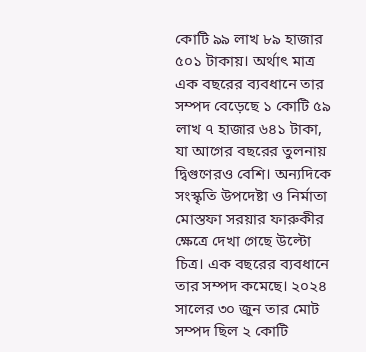কোটি ৯৯ লাখ ৮৯ হাজার ৫০১ টাকায়। অর্থাৎ মাত্র এক বছরের ব্যবধানে তার সম্পদ বেড়েছে ১ কোটি ৫৯ লাখ ৭ হাজার ৬৪১ টাকা, যা আগের বছরের তুলনায় দ্বিগুণেরও বেশি। অন্যদিকে সংস্কৃতি উপদেষ্টা ও নির্মাতা মোস্তফা সরয়ার ফারুকীর ক্ষেত্রে দেখা গেছে উল্টো চিত্র। এক বছরের ব্যবধানে তার সম্পদ কমেছে। ২০২৪ সালের ৩০ জুন তার মোট সম্পদ ছিল ২ কোটি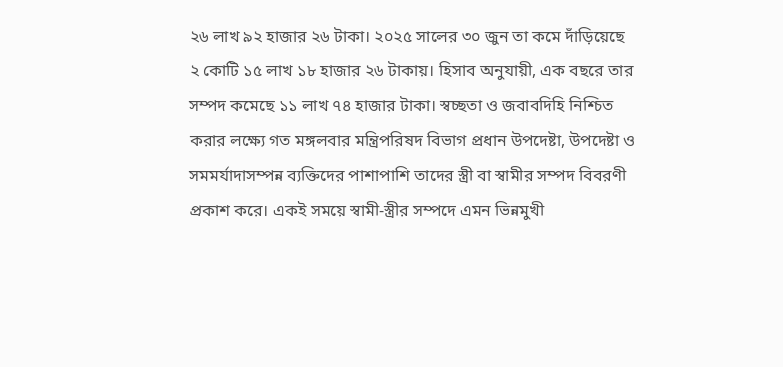২৬ লাখ ৯২ হাজার ২৬ টাকা। ২০২৫ সালের ৩০ জুন তা কমে দাঁড়িয়েছে ২ কোটি ১৫ লাখ ১৮ হাজার ২৬ টাকায়। হিসাব অনুযায়ী, এক বছরে তার সম্পদ কমেছে ১১ লাখ ৭৪ হাজার টাকা। স্বচ্ছতা ও জবাবদিহি নিশ্চিত করার লক্ষ্যে গত মঙ্গলবার মন্ত্রিপরিষদ বিভাগ প্রধান উপদেষ্টা, উপদেষ্টা ও সমমর্যাদাসম্পন্ন ব্যক্তিদের পাশাপাশি তাদের স্ত্রী বা স্বামীর সম্পদ বিবরণী প্রকাশ করে। একই সময়ে স্বামী-স্ত্রীর সম্পদে এমন ভিন্নমুখী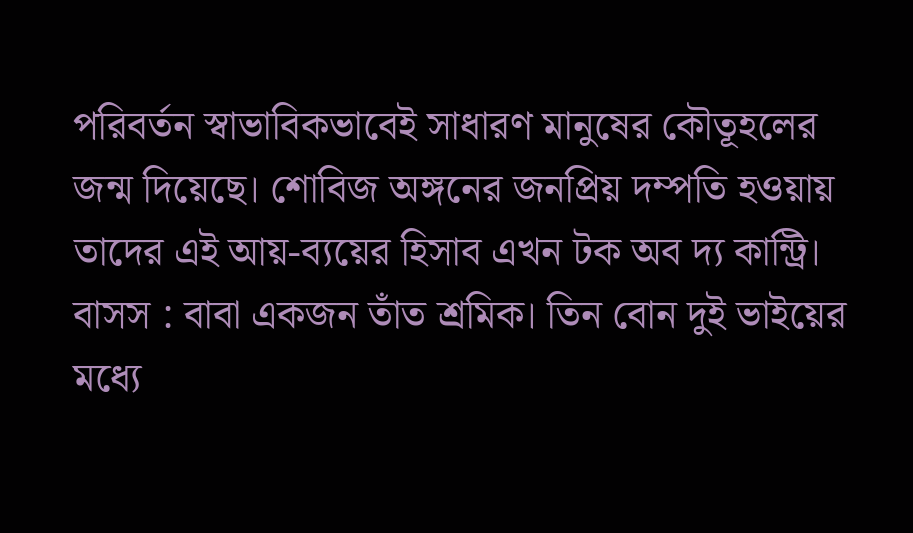পরিবর্তন স্বাভাবিকভাবেই সাধারণ মানুষের কৌতূহলের জন্ম দিয়েছে। শোবিজ অঙ্গনের জনপ্রিয় দম্পতি হওয়ায় তাদের এই আয়-ব্যয়ের হিসাব এখন টক অব দ্য কান্ট্রি।
বাসস : বাবা একজন তাঁত শ্রমিক। তিন বোন দুই ভাইয়ের মধ্যে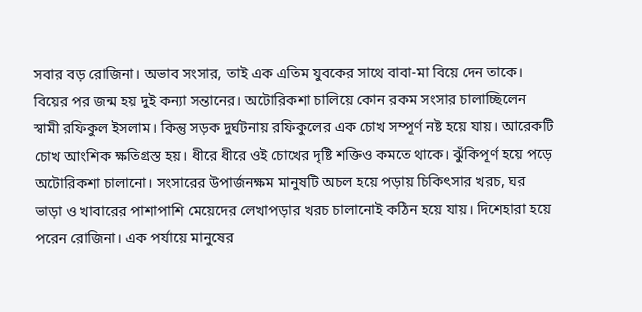সবার বড় রোজিনা। অভাব সংসার, তাই এক এতিম যুবকের সাথে বাবা-মা বিয়ে দেন তাকে। বিয়ের পর জন্ম হয় দুই কন্যা সন্তানের। অটোরিকশা চালিয়ে কোন রকম সংসার চালাচ্ছিলেন স্বামী রফিকুল ইসলাম। কিন্তু সড়ক দুর্ঘটনায় রফিকুলের এক চোখ সম্পূর্ণ নষ্ট হয়ে যায়। আরেকটি চোখ আংশিক ক্ষতিগ্রস্ত হয়। ধীরে ধীরে ওই চোখের দৃষ্টি শক্তিও কমতে থাকে। ঝুঁকিপূর্ণ হয়ে পড়ে অটোরিকশা চালানো। সংসারের উপার্জনক্ষম মানুষটি অচল হয়ে পড়ায় চিকিৎসার খরচ, ঘর ভাড়া ও খাবারের পাশাপাশি মেয়েদের লেখাপড়ার খরচ চালানোই কঠিন হয়ে যায়। দিশেহারা হয়ে পরেন রোজিনা। এক পর্যায়ে মানুষের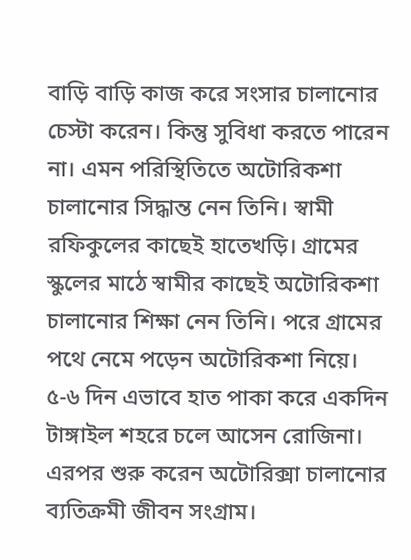বাড়ি বাড়ি কাজ করে সংসার চালানোর চেস্টা করেন। কিন্তু সুবিধা করতে পারেন না। এমন পরিস্থিতিতে অটোরিকশা চালানোর সিদ্ধান্ত নেন তিনি। স্বামী রফিকুলের কাছেই হাতেখড়ি। গ্রামের স্কুলের মাঠে স্বামীর কাছেই অটোরিকশা চালানোর শিক্ষা নেন তিনি। পরে গ্রামের পথে নেমে পড়েন অটোরিকশা নিয়ে। ৫-৬ দিন এভাবে হাত পাকা করে একদিন টাঙ্গাইল শহরে চলে আসেন রোজিনা। এরপর শুরু করেন অটোরিক্সা চালানোর ব্যতিক্রমী জীবন সংগ্রাম।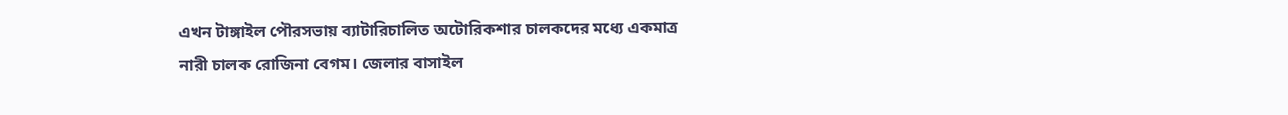এখন টাঙ্গাইল পৌরসভায় ব্যাটারিচালিত অটোরিকশার চালকদের মধ্যে একমাত্র নারী চালক রোজিনা বেগম। জেলার বাসাইল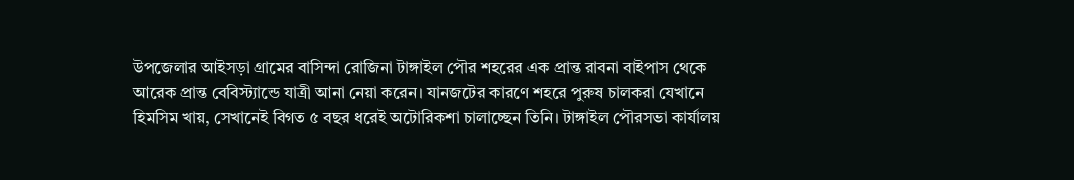উপজেলার আইসড়া গ্রামের বাসিন্দা রোজিনা টাঙ্গাইল পৌর শহরের এক প্রান্ত রাবনা বাইপাস থেকে আরেক প্রান্ত বেবিস্ট্যান্ডে যাত্রী আনা নেয়া করেন। যানজটের কারণে শহরে পুরুষ চালকরা যেখানে হিমসিম খায়, সেখানেই বিগত ৫ বছর ধরেই অটোরিকশা চালাচ্ছেন তিনি। টাঙ্গাইল পৌরসভা কার্যালয়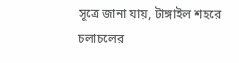সূত্রে জানা যায়, টাঙ্গাইল শহরে চলাচলের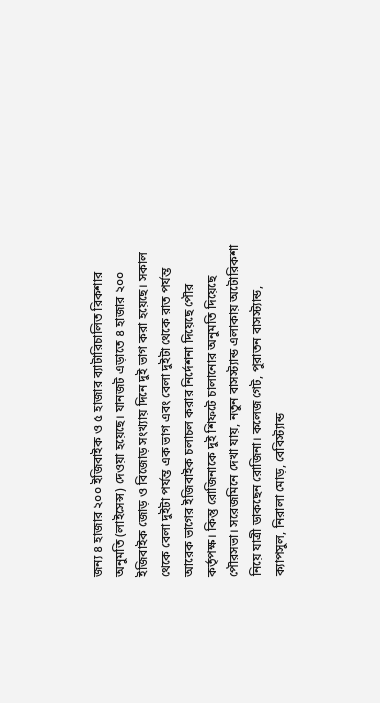জন্য ৪ হাজার ২০০ ইজিবাইক ও ৫ হাজার ব্যাটারিচালিত রিকশার অনুমতি (লাইসেন্স) দেওয়া হয়েছে। যানজট এড়াতে ৪ হাজার ২০০ ইজিবাইক জোড় ও বিজোড় সংখ্যায় দিনে দুই ভাগ করা হয়েছে। সকাল থেকে বেলা দুইটা পর্যন্ত এক ভাগ এবং বেলা দুইটা থেকে রাত পর্যন্ত আরেক ভাগের ইজিবাইক চলাচল করার নির্দেশনা দিয়েছে পৌর কর্তৃপক্ষ। কিন্তু রোজিনাকে দুই শিফটে চালানোর অনুমতি দিয়েছে পৌরসভা। সরেজমিনে দেখা যায়, নতুন বাসস্ট্যান্ড এলাকায় অটোরিকশা নিয়ে যাত্রী ডাকছেন রোজিনা। কলেজ গেট, পুরাতন বাসস্ট্যান্ড, ক্যাপসুল, নিরালা মোড়, বেবিস্ট্যান্ড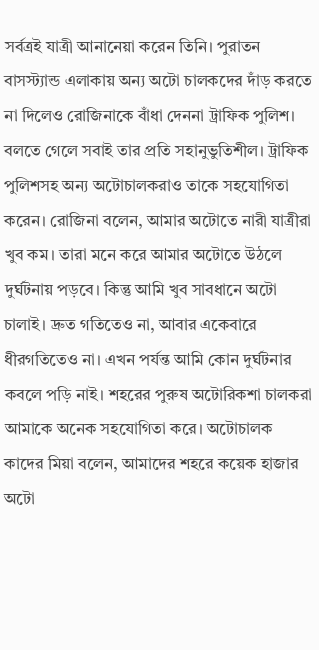সর্বত্রই যাত্রী আনানেয়া করেন তিনি। পুরাতন বাসস্ট্যান্ড এলাকায় অন্য অটো চালকদের দাঁড় করতে না দিলেও রোজিনাকে বাঁধা দেননা ট্রাফিক পুলিশ। বলতে গেলে সবাই তার প্রতি সহানুভুতিশীল। ট্রাফিক পুলিশসহ অন্য অটোচালকরাও তাকে সহযোগিতা করেন। রোজিনা বলেন, আমার অটোতে নারী যাত্রীরা খুব কম। তারা মনে করে আমার অটোতে উঠলে দুর্ঘটনায় পড়বে। কিন্তু আমি খুব সাবধানে অটো চালাই। দ্রুত গতিতেও না, আবার একেবারে ধীরগতিতেও না। এখন পর্যন্ত আমি কোন দুর্ঘটনার কবলে পড়ি নাই। শহরের পুরুষ অটোরিকশা চালকরা আমাকে অনেক সহযোগিতা করে। অটোচালক কাদের মিয়া বলেন, আমাদের শহরে কয়েক হাজার অটো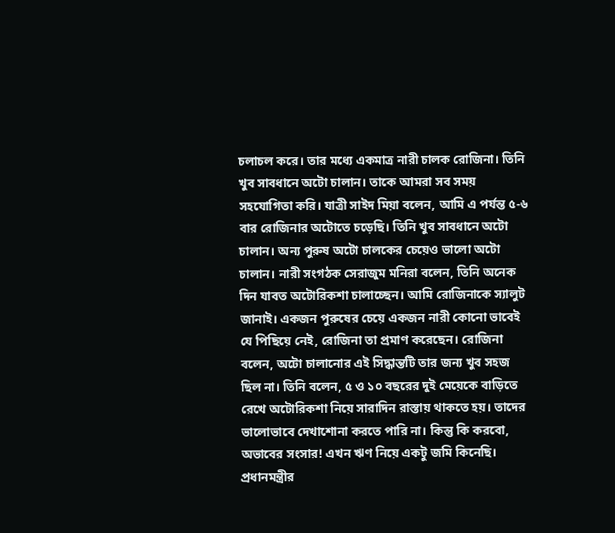চলাচল করে। তার মধ্যে একমাত্র নারী চালক রোজিনা। তিনি খুব সাবধানে অটো চালান। তাকে আমরা সব সময় সহযোগিতা করি। যাত্রী সাইদ মিয়া বলেন, আমি এ পর্যন্ত ৫-৬ বার রোজিনার অটোতে চড়েছি। তিনি খুব সাবধানে অটো চালান। অন্য পুরুষ অটো চালকের চেয়েও ভালো অটো চালান। নারী সংগঠক সেরাজুম মনিরা বলেন, তিনি অনেক দিন যাবত অটোরিকশা চালাচ্ছেন। আমি রোজিনাকে স্যালুট জানাই। একজন পুরুষের চেয়ে একজন নারী কোনো ভাবেই যে পিছিয়ে নেই, রোজিনা তা প্রমাণ করেছেন। রোজিনা বলেন, অটো চালানোর এই সিদ্ধান্তটি তার জন্য খুব সহজ ছিল না। তিনি বলেন, ৫ ও ১০ বছরের দুই মেয়েকে বাড়িতে রেখে অটোরিকশা নিয়ে সারাদিন রাস্তায় থাকতে হয়। তাদের ভালোভাবে দেখাশোনা করতে পারি না। কিন্তু কি করবো, অভাবের সংসার! এখন ঋণ নিয়ে একটু জমি কিনেছি। প্রধানমন্ত্রীর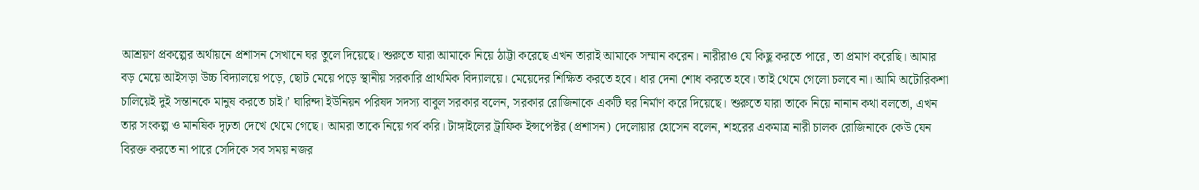আশ্রয়ণ প্রকল্পের অর্থায়নে প্রশাসন সেখানে ঘর তুলে দিয়েছে। শুরুতে যারা আমাকে নিয়ে ঠাট্টা করেছে এখন তারাই আমাকে সম্মান করেন। নারীরাও যে কিছু করতে পারে, তা প্রমাণ করেছি। আমার বড় মেয়ে আইসড়া উচ্চ বিদ্যালয়ে পড়ে, ছোট মেয়ে পড়ে স্থানীয় সরকারি প্রাথমিক বিদ্যালয়ে। মেয়েদের শিক্ষিত করতে হবে। ধার দেনা শোধ করতে হবে। তাই থেমে গেলো চলবে না। আমি অটোরিকশা চালিয়েই দুই সন্তানকে মানুষ করতে চাই।’ ঘারিন্দা ইউনিয়ন পরিষদ সদস্য বাবুল সরকার বলেন, সরকার রোজিনাকে একটি ঘর নির্মাণ করে দিয়েছে। শুরুতে যারা তাকে নিয়ে নানান কথা বলতো, এখন তার সংকল্প ও মানষিক দৃঢ়তা দেখে থেমে গেছে। আমরা তাকে নিয়ে গর্ব করি। টাঙ্গাইলের ট্রাফিক ইন্সপেক্টর (প্রশাসন) দেলোয়ার হোসেন বলেন, শহরের একমাত্র নারী চালক রোজিনাকে কেউ যেন বিরক্ত করতে না পারে সেদিকে সব সময় নজর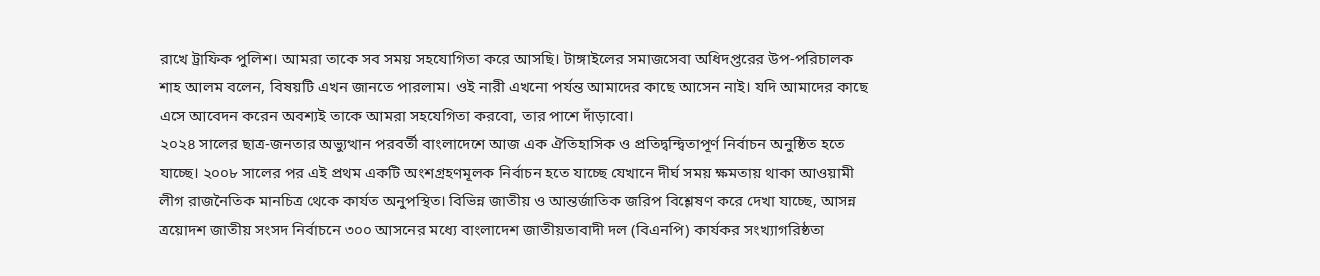রাখে ট্রাফিক পুলিশ। আমরা তাকে সব সময় সহযোগিতা করে আসছি। টাঙ্গাইলের সমাজসেবা অধিদপ্তরের উপ-পরিচালক শাহ আলম বলেন, বিষয়টি এখন জানতে পারলাম। ওই নারী এখনো পর্যন্ত আমাদের কাছে আসেন নাই। যদি আমাদের কাছে এসে আবেদন করেন অবশ্যই তাকে আমরা সহযেগিতা করবো, তার পাশে দাঁড়াবো।
২০২৪ সালের ছাত্র-জনতার অভ্যুত্থান পরবর্তী বাংলাদেশে আজ এক ঐতিহাসিক ও প্রতিদ্বন্দ্বিতাপূর্ণ নির্বাচন অনুষ্ঠিত হতে যাচ্ছে। ২০০৮ সালের পর এই প্রথম একটি অংশগ্রহণমূলক নির্বাচন হতে যাচ্ছে যেখানে দীর্ঘ সময় ক্ষমতায় থাকা আওয়ামী লীগ রাজনৈতিক মানচিত্র থেকে কার্যত অনুপস্থিত। বিভিন্ন জাতীয় ও আন্তর্জাতিক জরিপ বিশ্লেষণ করে দেখা যাচ্ছে, আসন্ন ত্রয়োদশ জাতীয় সংসদ নির্বাচনে ৩০০ আসনের মধ্যে বাংলাদেশ জাতীয়তাবাদী দল (বিএনপি) কার্যকর সংখ্যাগরিষ্ঠতা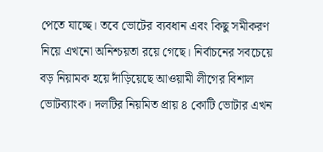পেতে যাচ্ছে। তবে ভোটের ব্যবধান এবং কিছু সমীকরণ নিয়ে এখনো অনিশ্চয়তা রয়ে গেছে। নির্বাচনের সবচেয়ে বড় নিয়ামক হয়ে দাঁড়িয়েছে আওয়ামী লীগের বিশাল ভোটব্যাংক। দলটির নিয়মিত প্রায় ৪ কোটি ভোটার এখন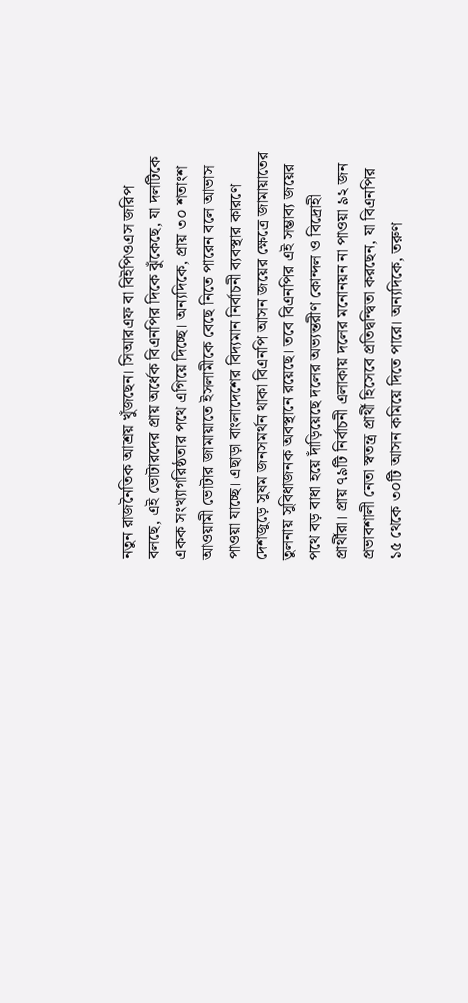নতুন রাজনৈতিক আশ্রয় খুঁজছেন। সিআরএফ বা বিইপিওএস জরিপ বলছে, এই ভোটারদের প্রায় অর্ধেক বিএনপির দিকে ঝুঁকেছে, যা দলটিকে একক সংখ্যাগরিষ্ঠতার পথে এগিয়ে দিচ্ছে। অন্যদিকে, প্রায় ৩০ শতাংশ আওয়ামী ভোটার জামায়াতে ইসলামীকে বেছে নিতে পারেন বলে আভাস পাওয়া যাচ্ছে। এছাড়া বাংলাদেশের বিদ্যমান নির্বাচনী ব্যবস্থার কারণে দেশজুড়ে সুষম জনসমর্থন থাকা বিএনপি আসন জয়ের ক্ষেত্রে জামায়াতের তুলনায় সুবিধাজনক অবস্থানে রয়েছে। তবে বিএনপির এই সম্ভাব্য জয়ের পথে বড় বাধা হয়ে দাঁড়িয়েছে দলের অভ্যন্তরীণ কোন্দল ও বিদ্রোহী প্রার্থীরা। প্রায় ৭৯টি নির্বাচনী এলাকায় দলের মনোনয়ন না পাওয়া ৯২ জন প্রভাবশালী নেতা স্বতন্ত্র প্রার্থী হিসেবে প্রতিদ্বন্দ্বিতা করছেন, যা বিএনপির ১৫ থেকে ৩০টি আসন কমিয়ে দিতে পারে। অন্যদিকে, তরুণ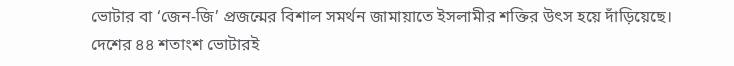ভোটার বা ‘জেন-জি’ প্রজন্মের বিশাল সমর্থন জামায়াতে ইসলামীর শক্তির উৎস হয়ে দাঁড়িয়েছে। দেশের ৪৪ শতাংশ ভোটারই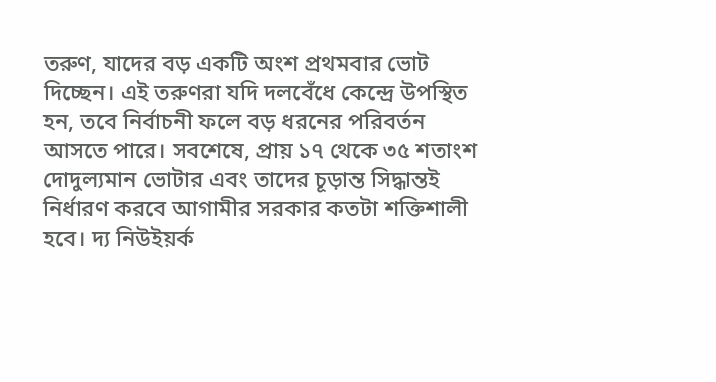তরুণ, যাদের বড় একটি অংশ প্রথমবার ভোট দিচ্ছেন। এই তরুণরা যদি দলবেঁধে কেন্দ্রে উপস্থিত হন, তবে নির্বাচনী ফলে বড় ধরনের পরিবর্তন আসতে পারে। সবশেষে, প্রায় ১৭ থেকে ৩৫ শতাংশ দোদুল্যমান ভোটার এবং তাদের চূড়ান্ত সিদ্ধান্তই নির্ধারণ করবে আগামীর সরকার কতটা শক্তিশালী হবে। দ্য নিউইয়র্ক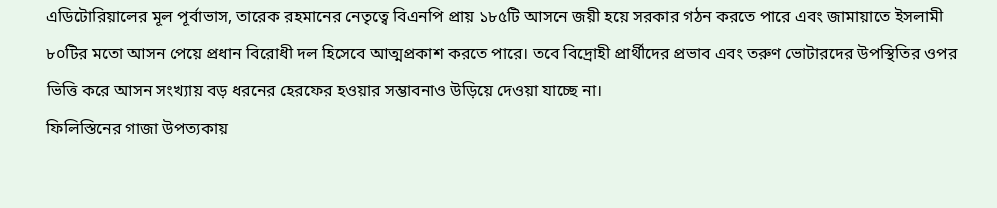এডিটোরিয়ালের মূল পূর্বাভাস, তারেক রহমানের নেতৃত্বে বিএনপি প্রায় ১৮৫টি আসনে জয়ী হয়ে সরকার গঠন করতে পারে এবং জামায়াতে ইসলামী ৮০টির মতো আসন পেয়ে প্রধান বিরোধী দল হিসেবে আত্মপ্রকাশ করতে পারে। তবে বিদ্রোহী প্রার্থীদের প্রভাব এবং তরুণ ভোটারদের উপস্থিতির ওপর ভিত্তি করে আসন সংখ্যায় বড় ধরনের হেরফের হওয়ার সম্ভাবনাও উড়িয়ে দেওয়া যাচ্ছে না।
ফিলিস্তিনের গাজা উপত্যকায়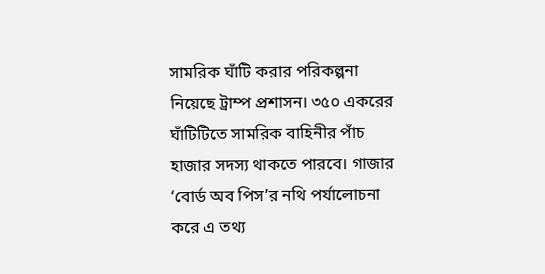সামরিক ঘাঁটি করার পরিকল্পনা নিয়েছে ট্রাম্প প্রশাসন। ৩৫০ একরের ঘাঁটিটিতে সামরিক বাহিনীর পাঁচ হাজার সদস্য থাকতে পারবে। গাজার ‘বোর্ড অব পিস’র নথি পর্যালোচনা করে এ তথ্য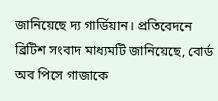জানিয়েছে দ্য গার্ডিয়ান। প্রতিবেদনে ব্রিটিশ সংবাদ মাধ্যমটি জানিয়েছে, বোর্ড অব পিসে গাজাকে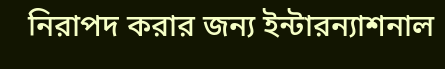নিরাপদ করার জন্য ইন্টারন্যাশনাল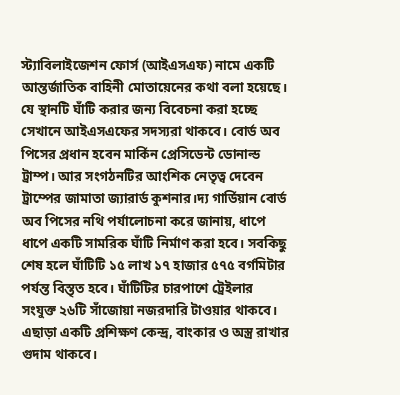স্ট্যাবিলাইজেশন ফোর্স (আইএসএফ) নামে একটি আন্তর্জাতিক বাহিনী মোতায়েনের কথা বলা হয়েছে। যে স্থানটি ঘাঁটি করার জন্য বিবেচনা করা হচ্ছে সেখানে আইএসএফের সদস্যরা থাকবে। বোর্ড অব পিসের প্রধান হবেন মার্কিন প্রেসিডেন্ট ডোনাল্ড ট্রাম্প। আর সংগঠনটির আংশিক নেতৃত্ব দেবেন ট্রাম্পের জামাতা জ্যারার্ড কুশনার।দ্য গার্ডিয়ান বোর্ড অব পিসের নথি পর্যালোচনা করে জানায়, ধাপে ধাপে একটি সামরিক ঘাঁটি নির্মাণ করা হবে। সবকিছু শেষ হলে ঘাঁটিটি ১৫ লাখ ১৭ হাজার ৫৭৫ বর্গমিটার পর্যন্ত বিস্তৃত হবে। ঘাঁটিটির চারপাশে ট্রেইলার সংযুক্ত ২৬টি সাঁজোয়া নজরদারি টাওয়ার থাকবে। এছাড়া একটি প্রশিক্ষণ কেন্দ্র, বাংকার ও অস্ত্র রাখার গুদাম থাকবে।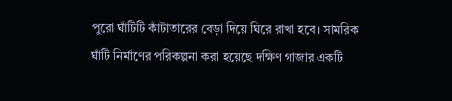পুরো ঘাঁটিটি কাঁটাতারের বেড়া দিয়ে ঘিরে রাখা হবে। সামরিক ঘাঁটি নির্মাণের পরিকল্পনা করা হয়েছে দক্ষিণ গাজার একটি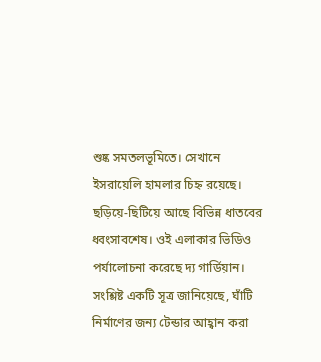শুষ্ক সমতলভূমিতে। সেখানে ইসরায়েলি হামলার চিহ্ন রয়েছে। ছড়িয়ে-ছিটিয়ে আছে বিভিন্ন ধাতবের ধ্বংসাবশেষ। ওই এলাকার ভিডিও পর্যালোচনা করেছে দ্য গার্ডিয়ান। সংশ্লিষ্ট একটি সূত্র জানিয়েছে, ঘাঁটি নির্মাণের জন্য টেন্ডার আহ্বান করা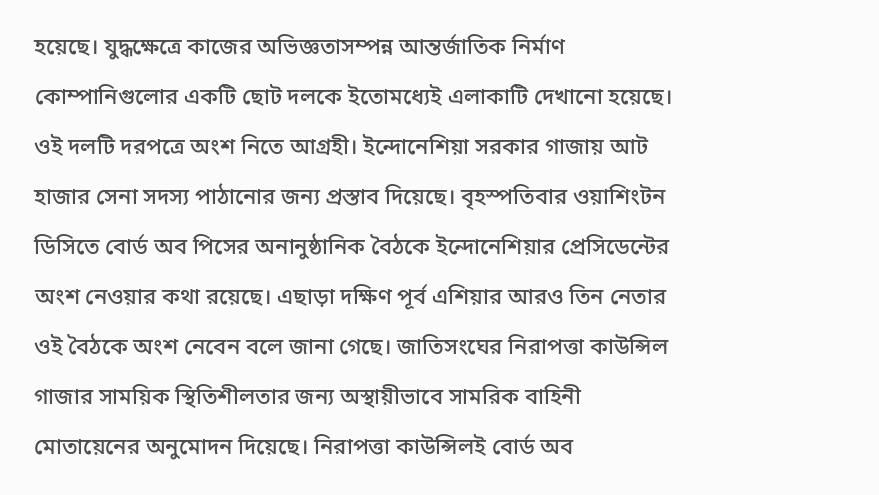হয়েছে। যুদ্ধক্ষেত্রে কাজের অভিজ্ঞতাসম্পন্ন আন্তর্জাতিক নির্মাণ কোম্পানিগুলোর একটি ছোট দলকে ইতোমধ্যেই এলাকাটি দেখানো হয়েছে। ওই দলটি দরপত্রে অংশ নিতে আগ্রহী। ইন্দোনেশিয়া সরকার গাজায় আট হাজার সেনা সদস্য পাঠানোর জন্য প্রস্তাব দিয়েছে। বৃহস্পতিবার ওয়াশিংটন ডিসিতে বোর্ড অব পিসের অনানুষ্ঠানিক বৈঠকে ইন্দোনেশিয়ার প্রেসিডেন্টের অংশ নেওয়ার কথা রয়েছে। এছাড়া দক্ষিণ পূর্ব এশিয়ার আরও তিন নেতার ওই বৈঠকে অংশ নেবেন বলে জানা গেছে। জাতিসংঘের নিরাপত্তা কাউন্সিল গাজার সাময়িক স্থিতিশীলতার জন্য অস্থায়ীভাবে সামরিক বাহিনী মোতায়েনের অনুমোদন দিয়েছে। নিরাপত্তা কাউন্সিলই বোর্ড অব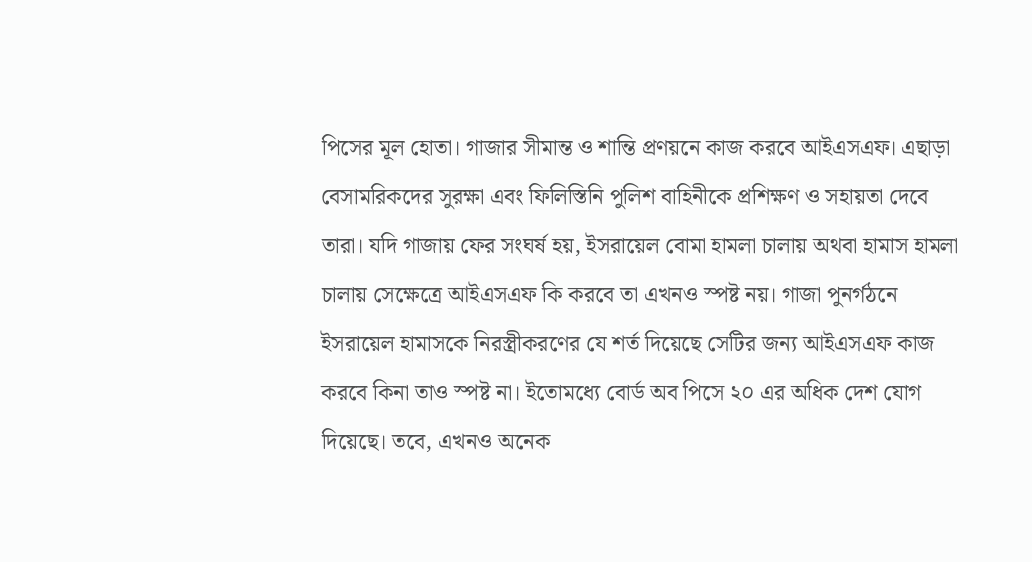পিসের মূল হোতা। গাজার সীমান্ত ও শান্তি প্রণয়নে কাজ করবে আইএসএফ। এছাড়া বেসামরিকদের সুরক্ষা এবং ফিলিস্তিনি পুলিশ বাহিনীকে প্রশিক্ষণ ও সহায়তা দেবে তারা। যদি গাজায় ফের সংঘর্ষ হয়, ইসরায়েল বোমা হামলা চালায় অথবা হামাস হামলা চালায় সেক্ষেত্রে আইএসএফ কি করবে তা এখনও স্পষ্ট নয়। গাজা পুনর্গঠনে ইসরায়েল হামাসকে নিরস্ত্রীকরণের যে শর্ত দিয়েছে সেটির জন্য আইএসএফ কাজ করবে কিনা তাও স্পষ্ট না। ইতোমধ্যে বোর্ড অব পিসে ২০ এর অধিক দেশ যোগ দিয়েছে। তবে, এখনও অনেক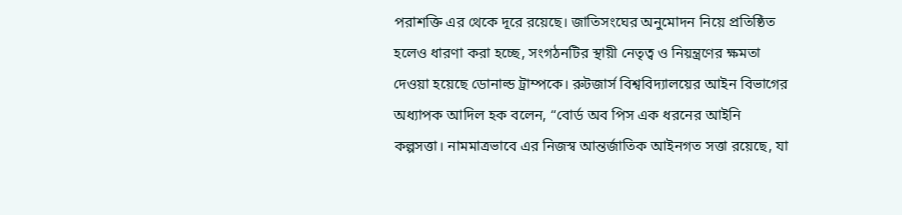পরাশক্তি এর থেকে দূরে রয়েছে। জাতিসংঘের অনুমোদন নিয়ে প্রতিষ্ঠিত হলেও ধারণা করা হচ্ছে, সংগঠনটির স্থায়ী নেতৃত্ব ও নিয়ন্ত্রণের ক্ষমতা দেওয়া হয়েছে ডোনাল্ড ট্রাম্পকে। রুটজার্স বিশ্ববিদ্যালয়ের আইন বিভাগের অধ্যাপক আদিল হক বলেন, “বোর্ড অব পিস এক ধরনের আইনি কল্পসত্তা। নামমাত্রভাবে এর নিজস্ব আন্তর্জাতিক আইনগত সত্তা রয়েছে, যা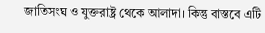জাতিসংঘ ও যুক্তরাষ্ট্র থেকে আলাদা। কিন্তু বাস্তবে এটি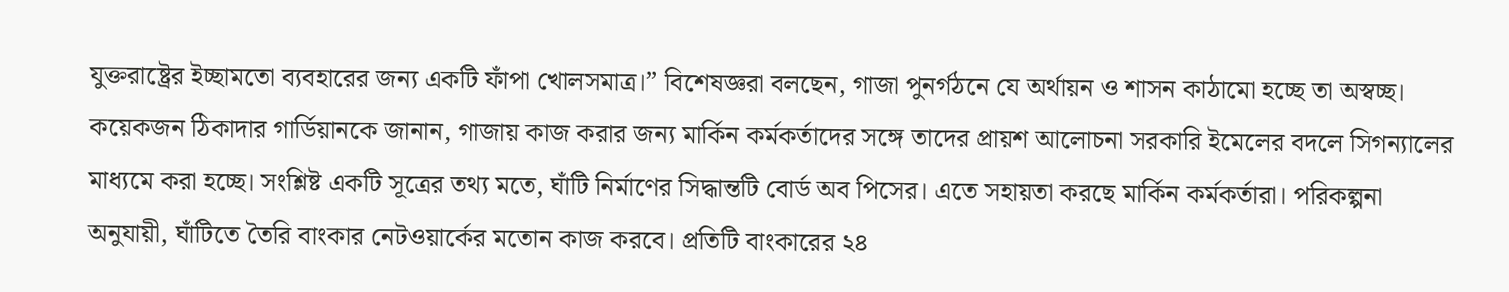যুক্তরাষ্ট্রের ইচ্ছামতো ব্যবহারের জন্য একটি ফাঁপা খোলসমাত্র।” বিশেষজ্ঞরা বলছেন, গাজা পুনর্গঠনে যে অর্থায়ন ও শাসন কাঠামো হচ্ছে তা অস্বচ্ছ। কয়েকজন ঠিকাদার গার্ডিয়ানকে জানান, গাজায় কাজ করার জন্য মার্কিন কর্মকর্তাদের সঙ্গে তাদের প্রায়শ আলোচনা সরকারি ইমেলের বদলে সিগন্যালের মাধ্যমে করা হচ্ছে। সংশ্লিষ্ট একটি সূত্রের তথ্য মতে, ঘাঁটি নির্মাণের সিদ্ধান্তটি বোর্ড অব পিসের। এতে সহায়তা করছে মার্কিন কর্মকর্তারা। পরিকল্পনা অনুযায়ী, ঘাঁটিতে তৈরি বাংকার নেটওয়ার্কের মতোন কাজ করবে। প্রতিটি বাংকারের ২৪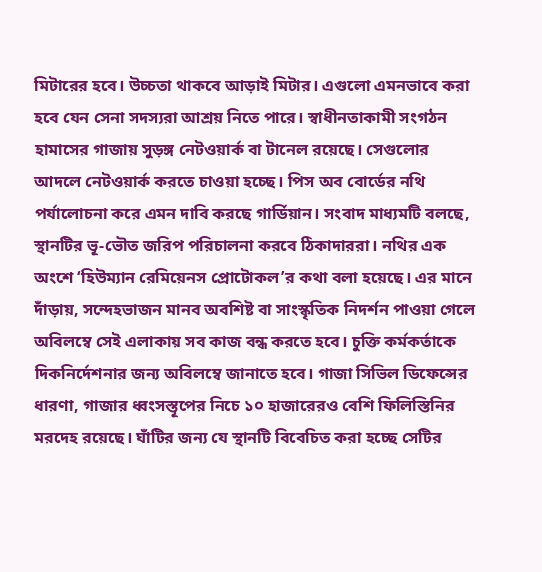মিটারের হবে। উচ্চতা থাকবে আড়াই মিটার। এগুলো এমনভাবে করা হবে যেন সেনা সদস্যরা আশ্রয় নিতে পারে। স্বাধীনতাকামী সংগঠন হামাসের গাজায় সুড়ঙ্গ নেটওয়ার্ক বা টানেল রয়েছে। সেগুলোর আদলে নেটওয়ার্ক করতে চাওয়া হচ্ছে। পিস অব বোর্ডের নথি পর্যালোচনা করে এমন দাবি করছে গার্ডিয়ান। সংবাদ মাধ্যমটি বলছে, স্থানটির ভূ-ভৌত জরিপ পরিচালনা করবে ঠিকাদাররা। নথির এক অংশে ‘হিউম্যান রেমিয়েনস প্রোটোকল’র কথা বলা হয়েছে। এর মানে দাঁড়ায়, সন্দেহভাজন মানব অবশিষ্ট বা সাংস্কৃতিক নিদর্শন পাওয়া গেলে অবিলম্বে সেই এলাকায় সব কাজ বন্ধ করতে হবে। চুক্তি কর্মকর্তাকে দিকনির্দেশনার জন্য অবিলম্বে জানাতে হবে। গাজা সিভিল ডিফেন্সের ধারণা, গাজার ধ্বংসস্তূপের নিচে ১০ হাজারেরও বেশি ফিলিস্তিনির মরদেহ রয়েছে। ঘাঁটির জন্য যে স্থানটি বিবেচিত করা হচ্ছে সেটির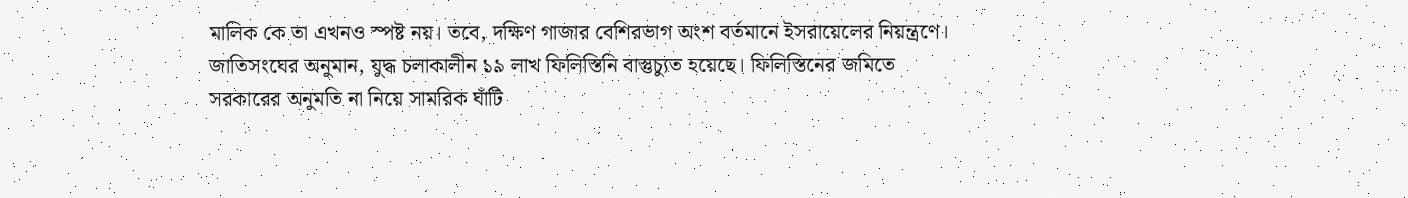মালিক কে তা এখনও স্পষ্ট নয়। তবে, দক্ষিণ গাজার বেশিরভাগ অংশ বর্তমানে ইসরায়েলের নিয়ন্ত্রণে। জাতিসংঘের অনুমান, যুদ্ধ চলাকালীন ১৯ লাখ ফিলিস্তিনি বাস্তুচ্যুত হয়েছে। ফিলিস্তিনের জমিতে সরকারের অনুমতি না নিয়ে সামরিক ঘাঁটি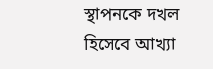স্থাপনকে দখল হিসেবে আখ্যা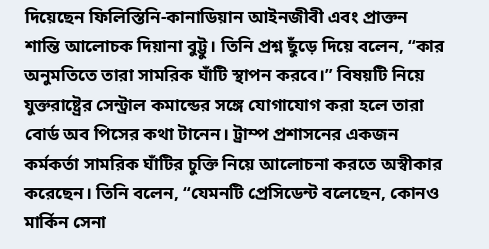দিয়েছেন ফিলিস্তিনি-কানাডিয়ান আইনজীবী এবং প্রাক্তন শান্তি আলোচক দিয়ানা বুট্টু। তিনি প্রশ্ন ছুঁড়ে দিয়ে বলেন, “কার অনুমতিতে তারা সামরিক ঘাঁটি স্থাপন করবে।” বিষয়টি নিয়ে যুক্তরাষ্ট্রের সেন্ট্রাল কমান্ডের সঙ্গে যোগাযোগ করা হলে তারা বোর্ড অব পিসের কথা টানেন। ট্রাম্প প্রশাসনের একজন কর্মকর্তা সামরিক ঘাঁটির চুক্তি নিয়ে আলোচনা করতে অস্বীকার করেছেন। তিনি বলেন, “যেমনটি প্রেসিডেন্ট বলেছেন, কোনও মার্কিন সেনা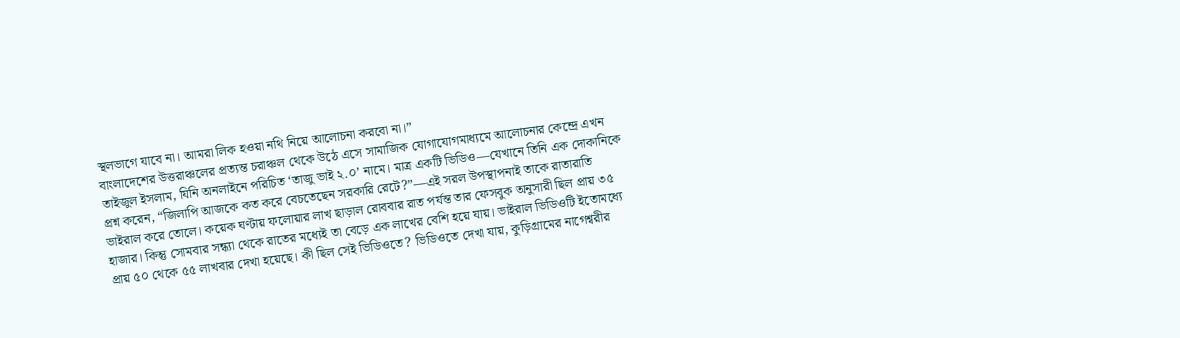স্থলভাগে যাবে না। আমরা লিক হওয়া নথি নিয়ে আলোচনা করবো না।”
বাংলাদেশের উত্তরাঞ্চলের প্রত্যন্ত চরাঞ্চল থেকে উঠে এসে সামাজিক যোগাযোগমাধ্যমে আলোচনার কেন্দ্রে এখন তাইজুল ইসলাম, যিনি অনলাইনে পরিচিত ‘তাজু ভাই ২.০’ নামে। মাত্র একটি ভিডিও—যেখানে তিনি এক দোকানিকে প্রশ্ন করেন, “জিলাপি আজকে কত করে বেচতেছেন সরকারি রেটে?”—এই সরল উপস্থাপনাই তাকে রাতারাতি ভাইরাল করে তোলে। কয়েক ঘণ্টায় ফলোয়ার লাখ ছাড়াল রোববার রাত পর্যন্ত তার ফেসবুক অনুসারী ছিল প্রায় ৩৫ হাজার। কিন্তু সোমবার সন্ধ্যা থেকে রাতের মধ্যেই তা বেড়ে এক লাখের বেশি হয়ে যায়। ভাইরাল ভিডিওটি ইতোমধ্যে প্রায় ৫০ থেকে ৫৫ লাখবার দেখা হয়েছে। কী ছিল সেই ভিডিওতে? ভিডিওতে দেখা যায়, কুড়িগ্রামের নাগেশ্বরীর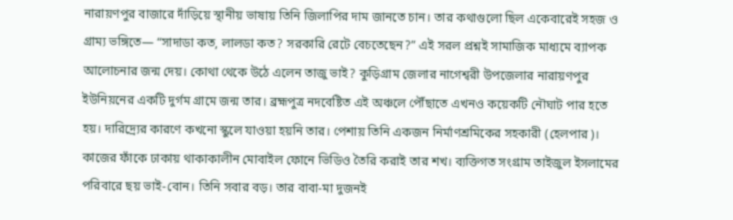নারায়ণপুর বাজারে দাঁড়িয়ে স্থানীয় ভাষায় তিনি জিলাপির দাম জানতে চান। তার কথাগুলো ছিল একেবারেই সহজ ও গ্রাম্য ভঙ্গিতে— “সাদাডা কত, লালডা কত? সরকারি রেটে বেচতেছেন?” এই সরল প্রশ্নই সামাজিক মাধ্যমে ব্যাপক আলোচনার জন্ম দেয়। কোথা থেকে উঠে এলেন তাজু ভাই? কুড়িগ্রাম জেলার নাগেশ্বরী উপজেলার নারায়ণপুর ইউনিয়নের একটি দুর্গম গ্রামে জন্ম তার। ব্রহ্মপুত্র নদবেষ্টিত এই অঞ্চলে পৌঁছাতে এখনও কয়েকটি নৌঘাট পার হতে হয়। দারিদ্র্যের কারণে কখনো স্কুলে যাওয়া হয়নি তার। পেশায় তিনি একজন নির্মাণশ্রমিকের সহকারী (হেলপার)। কাজের ফাঁকে ঢাকায় থাকাকালীন মোবাইল ফোনে ভিডিও তৈরি করাই তার শখ। ব্যক্তিগত সংগ্রাম তাইজুল ইসলামের পরিবারে ছয় ভাই-বোন। তিনি সবার বড়। তার বাবা-মা দুজনই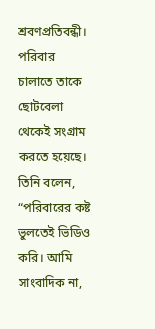শ্রবণপ্রতিবন্ধী। পরিবার চালাতে তাকে ছোটবেলা থেকেই সংগ্রাম করতে হয়েছে। তিনি বলেন, “পরিবারের কষ্ট ভুলতেই ভিডিও করি। আমি সাংবাদিক না,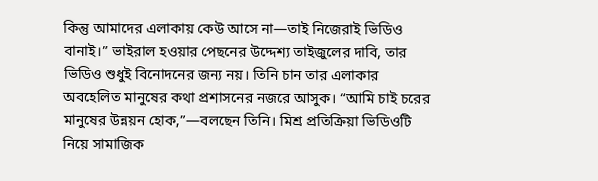কিন্তু আমাদের এলাকায় কেউ আসে না—তাই নিজেরাই ভিডিও বানাই।” ভাইরাল হওয়ার পেছনের উদ্দেশ্য তাইজুলের দাবি, তার ভিডিও শুধুই বিনোদনের জন্য নয়। তিনি চান তার এলাকার অবহেলিত মানুষের কথা প্রশাসনের নজরে আসুক। “আমি চাই চরের মানুষের উন্নয়ন হোক,”—বলছেন তিনি। মিশ্র প্রতিক্রিয়া ভিডিওটি নিয়ে সামাজিক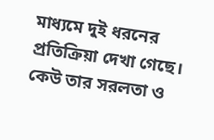মাধ্যমে দুই ধরনের প্রতিক্রিয়া দেখা গেছে। কেউ তার সরলতা ও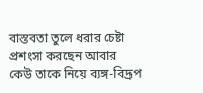বাস্তবতা তুলে ধরার চেষ্টা প্রশংসা করছেন আবার কেউ তাকে নিয়ে ব্যঙ্গ-বিদ্রূপ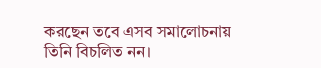করছেন তবে এসব সমালোচনায় তিনি বিচলিত নন।